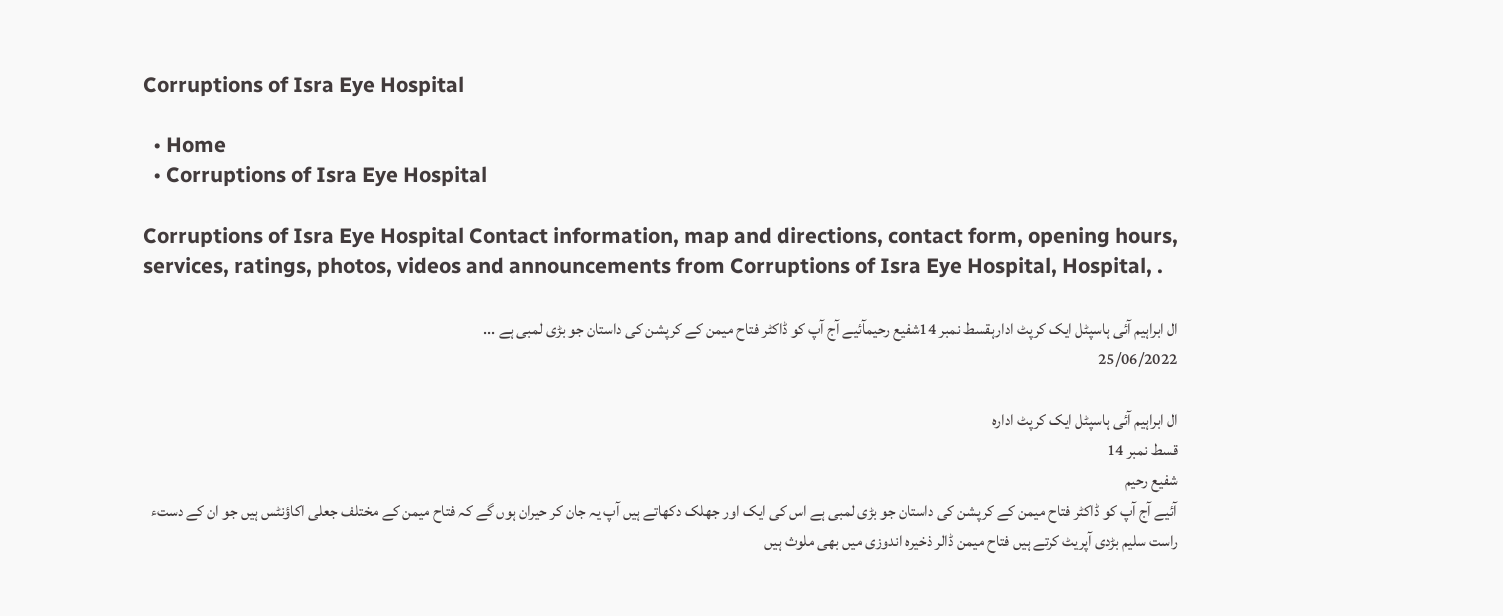Corruptions of Isra Eye Hospital

  • Home
  • Corruptions of Isra Eye Hospital

Corruptions of Isra Eye Hospital Contact information, map and directions, contact form, opening hours, services, ratings, photos, videos and announcements from Corruptions of Isra Eye Hospital, Hospital, .

ال ابراہیم آئی ہاسپٹل ایک کرپٹ ادارہقسط نمبر 14شفیع رحیمآئیے آج آپ کو ڈاکٹر فتاح میمن کے کرپشن کی داستان جو بڑی لمبی ہے ...
25/06/2022

ال ابراہیم آئی ہاسپٹل ایک کرپٹ ادارہ
قسط نمبر 14
شفیع رحیم
آئیے آج آپ کو ڈاکٹر فتاح میمن کے کرپشن کی داستان جو بڑی لمبی ہے اس کی ایک اور جھلک دکھاتے ہیں آپ یہ جان کر حیران ہوں گے کہ فتاح میمن کے مختلف جعلی اکاؤنٹس ہیں جو ان کے دستء راست سلیم بڑدی آپریٹ کرتے ہیں فتاح میمن ڈالر ذخیرہ اندوزی میں بھی ملوث ہیں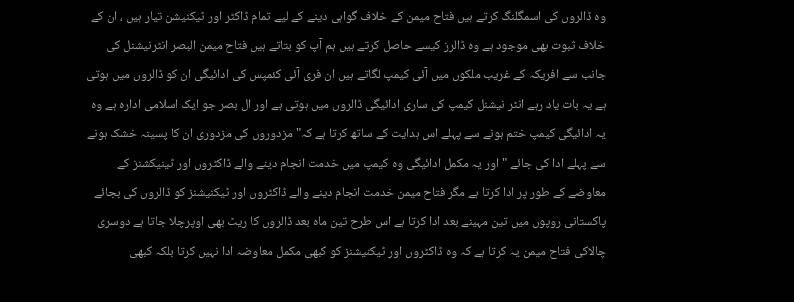وہ ڈالروں کی اسمگلنگ کرتے ہیں فتاح میمن کے خلاف گواہی دینے کے لیے تمام ڈاکٹر اور ٹیکنیشن تیار ہیں ، ان کے خلاف ثبوت بھی موجود ہے وہ ڈالرز کیسے حاصل کرتے ہیں ہم آپ کو بتاتے ہیں فتاح میمن البصر انٹرنیشنل کی جانب سے افریکہ کے غریب ملکوں میں آئی کیمپ لگاتے ہیں ان فری آئی کئمپس کی ادائیگی ان کو ڈالروں میں ہوتی ہے یہ بات یاد رہے انٹر نیشنل کیمپ کی ساری ادائیگی ڈالروں میں ہوتی ہے اور ال بصر جو ایک اسلامی ادارہ ہے وہ یہ ادائیگی کیمپ ختم ہونے سے پہلے اس ہدایت کے ساتھ کرتا ہے کہ" مزدوروں کی مزدوری ان کا پسینہ خشک ہونے سے پہلے ادا کی جائے " اور یہ مکمل ادائیگی وہ کیمپ میں خدمت انجام دینے والے ڈاکٹروں اور ٹینیکشنز کے معاوضے کے طور پر ادا کرتا ہے مگر فتاح میمن خدمت انجام دینے والے ڈاکٹروں اور ٹیکنیشنز کو ڈالروں کی بجائے پاکستانی روپوں میں تین مہینے بعد ادا کرتا ہے اس طرح تین ماہ بعد ڈالروں کا ریٹ بھی اوپرچلا جاتا ہے دوسری چالاکی فتاح میمن یہ کرتا ہے کہ وہ ڈاکٹروں اور ٹیکنیشنز کو کبھی مکمل معاوضہ ادا نہیں کرتا بلکہ کبھی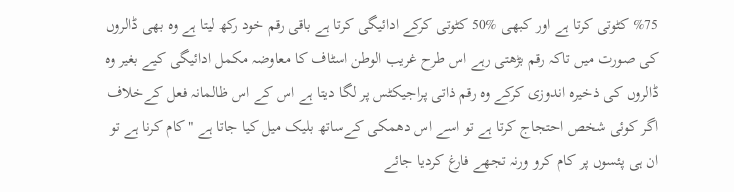%75 کٹوتی کرتا ہے اور کبھی %50 کٹوتی کرکے ادائیگی کرتا ہے باقی رقم خود رکھ لیتا ہے وہ بھی ڈالروں کی صورت میں تاکہ رقم بڑھتی رہے اس طرح غریب الوطن اسٹاف کا معاوضہ مکمل ادائیگی کیے بغیر وہ ڈالروں کی ذخیرہ اندوزی کرکے وہ رقم ذاتی پراجیکٹس پر لگا دیتا ہے اس کے اس ظالمانہ فعل کےخلاف اگر کوئی شخص احتجاج کرتا ہے تو اسے اس دھمکی کےساتھ بلیک میل کیا جاتا ہے "کام کرنا ہے تو ان ہی پئسوں پر کام کرو ورنہ تجھے فارغ کردیا جائے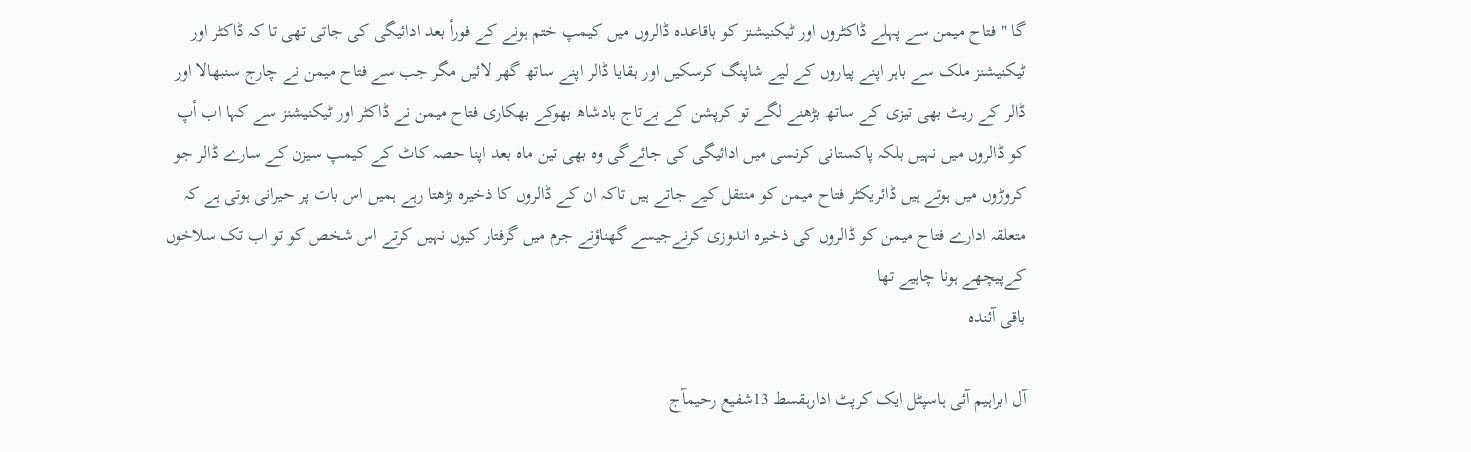گا " فتاح میمن سے پہلے ڈاکٹروں اور ٹیکنیشنز کو باقاعدہ ڈالروں میں کیمپ ختم ہونے کے فورأ بعد ادائیگی کی جاتی تھی تا کہ ڈاکٹر اور ٹیکنیشنز ملک سے باہر اپنے پیاروں کے لیے شاپنگ کرسکیں اور بقایا ڈالر اپنے ساتھ گھر لائیں مگر جب سے فتاح میمن نے چارج سنبھالا اور ڈالر کے ریٹ بھی تیزی کے ساتھ بڑھنے لگے تو کرپشن کے بےتاج بادشاھ بھوکے بھکاری فتاح میمن نے ڈاکٹر اور ٹیکنیشنز سے کہا اب أپ کو ڈالروں میں نہیں بلکہ پاکستانی کرنسی میں ادائیگی کی جائےگی وہ بھی تین ماہ بعد اپنا حصہ کاٹ کے کیمپ سیزن کے سارے ڈالر جو کروڑوں میں ہوتے ہیں ڈائریکٹر فتاح میمن کو منتقل کیے جاتے ہیں تاکہ ان کے ڈالروں کا ذخیرہ بڑھتا رہے ہمیں اس بات پر حیرانی ہوتی ہے کہ متعلقہ ادارے فتاح میمن کو ڈالروں کی ذخیرہ اندوزی کرنےجیسے گھناؤنے جرم میں گرفتار کیوں نہیں کرتے اس شخص کو تو اب تک سلاخوں کےپیچھے ہونا چاہیے تھا
باقی آئندہ

آل ابراہیم آئی ہاسپٹل ایک کرپٹ ادارہقسط 13شفیع رحیمآج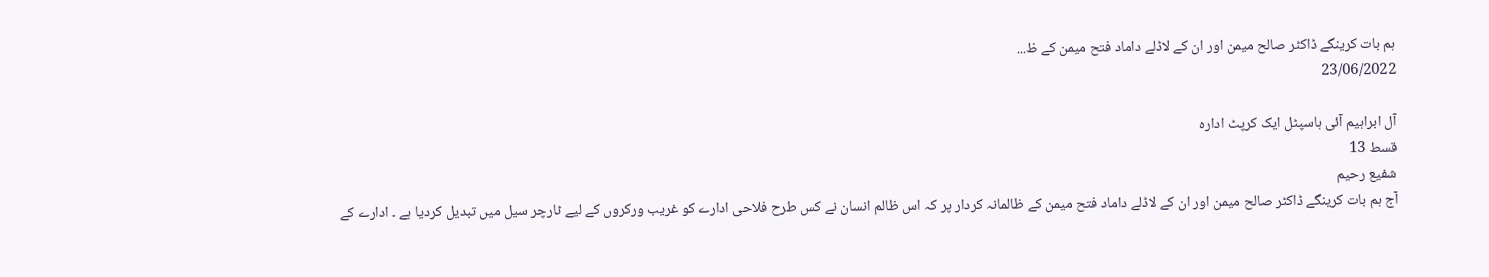ہم بات کرینگے ڈاکٹر صالح میمن اور ان کے لاڈلے داماد فتح میمن کے ظ...
23/06/2022

آل ابراہیم آئی ہاسپٹل ایک کرپٹ ادارہ
قسط 13
شفیع رحیم
آج ہم بات کرینگے ڈاکٹر صالح میمن اور ان کے لاڈلے داماد فتح میمن کے ظالمانہ کردار پر کہ اس ظالم انسان نے کس طرح فلاحی ادارے کو غریب ورکروں کے لیے ٹارچر سیل میں تبدیل کردیا ہے ۔ ادارے کے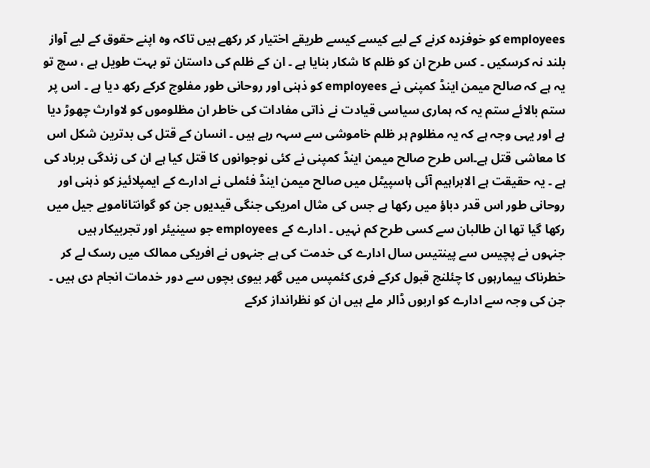employees کو خوفزدہ کرنے کے لیے کیسے کیسے طریقے اختیار کر رکھے ہیں تاکہ وہ اپنے حقوق کے لیے آواز بلند نہ کرسکیں ۔ کس طرح ان کو ظلم کا شکار بنایا ہے ۔ ان کے ظلم کی داستان تو بہت طویل ہے ، سچ تو یہ ہے کہ صالح میمن اینڈ کمپنی نے employees کو ذہنی اور روحانی طور مفلوج کرکے رکھ دیا ہے ۔ اس پر ستم بالائے ستم یہ کہ ہماری سیاسی قیادت نے ذاتی مفادات کی خاطر ان مظلوموں کو لاوارث چھوڑ دیا ہے اور یہی وجہ ہے کہ یہ مظلوم ہر ظلم خاموشی سے سہہ رہے ہیں ۔ انسان کے قتل کی بدترین شکل اس کا معاشی قتل ہے۔اس طرح صالح میمن اینڈ کمپنی نے کئی نوجوانوں کا قتل کیا ہے ان کی زندگی برباد کی ہے ۔ یہ حقیقت ہے الابراہیم آئی ہاسپیٹل میں صالح میمن اینڈ فئملی نے ادارے کے ایمپلائیز کو ذہنی اور روحانی طور اس قدر دباؤ میں رکھا ہے جس کی مثال امریکی جنگی قیدیوں جن کو گوانتاناموبے جیل میں رکھا گیا تھا ان طالبان سے کسی طرح کم نہیں ۔ ادارے کے employees جو سینیئر اور تجربیکار ہیں جنہوں نے پچیس سے پینتیس سال ادارے کی خدمت کی ہے جنہوں نے افریکی ممالک میں رسک لے کر خطرناک بیمارہوں کا چئلنج قبول کرکے فری کئمپس میں گھر بیوی بچوں سے دور خدمات انجام دی ہیں ۔ جن کی وجہ سے ادارے کو اربوں ڈالر ملے ہیں ان کو نظرانداز کرکے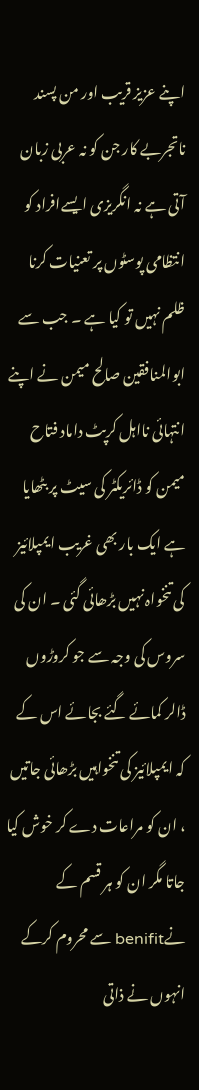اپنے عزیز قریب اور من پسند ناتجربے کار جن کو نہ عربی زبان آتی ہے نہ انگریزی ایسےافراد کو انتظامی پوسٹوں پر تعنیات کرنا ظلم نہیں تو کیا ہے ۔ جب سے ابوالمنافقین صالح میمن نے اپنے انتہائی نااہل کرپٹ داماد فتاح میمن کو ڈائریکٹر کی سیٹ پر بٹھایا ہے ایک بار بھی غریب ایمپلائیز کی تنخواہ نہیں بڑھائی گئی ۔ ان کی سروس کی وجہ سے جو کروڑوں ڈالر کمائے گئے بجائے اس کے کہ ایمپلائیز کی تنخواہیں بڑھائی جاتیں ، ان کو مراعات دے کر خوش کیا جاتا مگر ان کو ہر قسم کے نےbenifit سے محروم کرکے انہوں نے ذاتی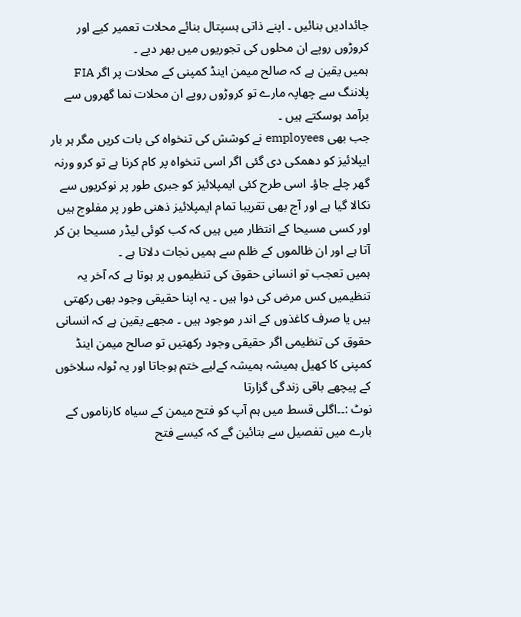جائدادیں بنائیں ۔ اپنے ذاتی ہسپتال بنائے محلات تعمیر کیے اور کروڑوں روپے ان محلوں کی تجوریوں میں بھر دیے ۔
ہمیں یقین ہے کہ صالح میمن اینڈ کمپنی کے محلات پر اگر FIA پلاننگ سے چھاپہ مارے تو کروڑوں روپے ان محلات نما گھروں سے برآمد ہوسکتے ہیں ۔
جب بھی employees نے کوشش کی تنخواہ کی بات کریں مگر ہر بار ایپلائیز کو دھمکی دی گئی اگر اسی تنخواہ پر کام کرنا ہے تو کرو ورنہ گھر چلے جاؤ۔ اسی طرح کئی ایمپلائیز کو جبری طور پر نوکریوں سے نکالا گیا ہے اور آج بھی تقریبا تمام ایمپلائیز ذھنی طور پر مفلوج ہیں اور کسی مسیحا کے انتظار میں ہیں کہ کب کوئی لیڈر مسیحا بن کر آتا ہے اور ان ظالموں کے ظلم سے ہمیں نجات دلاتا ہے ۔
ہمیں تعجب تو انسانی حقوق کی تنظیموں پر ہوتا ہے کہ آخر یہ تنظیمیں کس مرض کی دوا ہیں ۔ یہ اپنا حقیقی وجود بھی رکھتی ہیں یا صرف کاغذوں کے اندر موجود ہیں ۔ مجھے یقین ہے کہ انسانی حقوق کی تنظیمی اگر حقیقی وجود رکھتیں تو صالح میمن اینڈ کمپنی کا کھیل ہمیشہ ہمیشہ کےلیے ختم ہوجاتا اور یہ ٹولہ سلاخوں کے پیچھے باقی زندگی گزارتا
نوٹ :۔۔اگلی قسط میں ہم آپ کو فتح میمن کے سیاہ کارناموں کے بارے میں تفصیل سے بتائین گے کہ کیسے فتح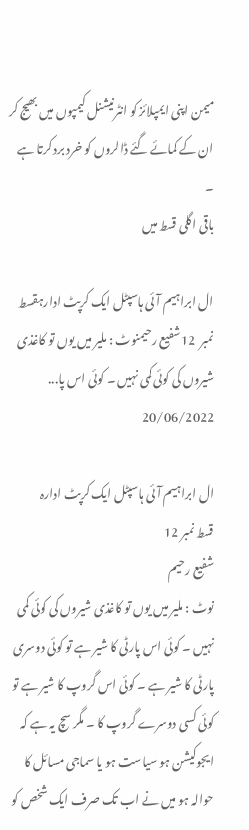میمن اپنی ایمپلائز کو انٹرنیشنل کیمپوں میں بھیج کر ان کے کمائے گئے ڈالروں کو خرد برد کرتا ہے ۔
باقی اگلی قسط میں

ال ابراہیم آئی ہاسپٹل ایک کرپٹ ادارہقسط نمبر  12شفیع رحیمنوٹ : ملیر میں یوں تو کاغذی شیروں کی کوئی کمی نہیں ۔ کوئی اس پا...
20/06/2022

ال ابراہیم آئی ہاسپٹل ایک کرپٹ ادارہ
قسط نمبر 12
شفیع رحیم
نوٹ : ملیر میں یوں تو کاغذی شیروں کی کوئی کمی نہیں ۔ کوئی اس پارٹی کا شیر ہے تو کوئی دوسری پارٹی کا شیر ہے ۔ کوئی اس گروپ کا شیر ہے تو کوئی کسی دوسرے گروپ کا ۔ مگر سچ یہ ہے کہ ایجوکیشن ہو سیاست ہو یا سماجی مسائل کا حوالہ ہو میں نے اب تک صرف ایک شخص کو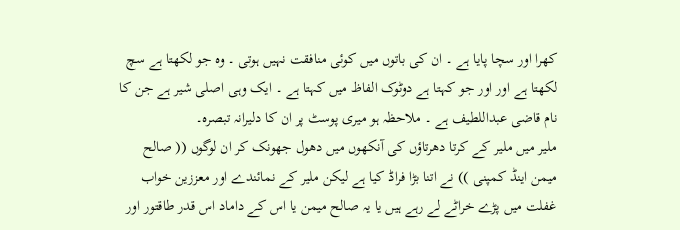کھرا اور سچا پایا ہے ۔ ان کی باتوں میں کوئی منافقت نہیں ہوتی ۔ وہ جو لکھتا ہے سچ لکھتا ہے اور اور جو کہتا ہے دوٹوک الفاظ میں کہتا ہے ۔ ایک وہی اصلی شیر ہے جن کا نام قاضی عبداللطیف ہے ۔ ملاحظہ ہو میری پوسٹ پر ان کا دلیرانہ تبصرہ۔
ملیر میں ملیر کے کرتا دھرتاؤں کی آنکھوں میں دھول جھونک کر ان لوگوں (( صالح میمن اینڈ کمپنی )) نے اتنا بڑا فراڈ کیا ہے لیکن ملیر کے نمائندے اور معززین خواب غفلت میں پڑے خراٹے لے رہے ہیں یا یہ صالح میمن یا اس کے داماد اس قدر طاقتور اور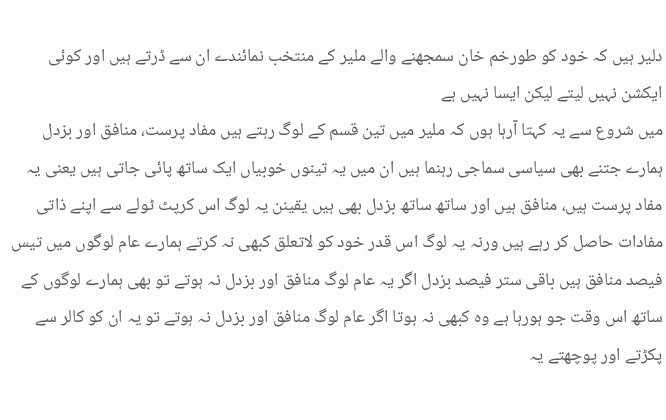دلیر ہیں کہ خود کو طورخم خان سمجھنے والے ملیر کے منتخب نمائندے ان سے ڈرتے ہیں اور کوئی ایکشن نہیں لیتے لیکن ایسا نہیں ہے
میں شروع سے یہ کہتا آرہا ہوں کہ ملیر میں تین قسم کے لوگ رہتے ہیں مفاد پرست، منافق اور بزدل ہمارے جتنے بھی سیاسی سماجی رہنما ہیں ان میں یہ تینوں خوبیاں ایک ساتھ پائی جاتی ہیں یعنی یہ مفاد پرست ہیں، منافق ہیں اور ساتھ ساتھ بزدل بھی ہیں یقینن یہ لوگ اس کرپٹ ٹولے سے اپنے ذاتی مفادات حاصل کر رہے ہیں ورنہ یہ لوگ اس قدر خود کو لاتعلق کبھی نہ کرتے ہمارے عام لوگوں میں تیس فیصد منافق ہیں باقی ستر فیصد بزدل اگر یہ عام لوگ منافق اور بزدل نہ ہوتے تو بھی ہمارے لوگوں کے ساتھ اس وقت جو ہورہا ہے وہ کبھی نہ ہوتا اگر عام لوگ منافق اور بزدل نہ ہوتے تو یہ ان کو کالر سے پکڑتے اور پوچھتے یہ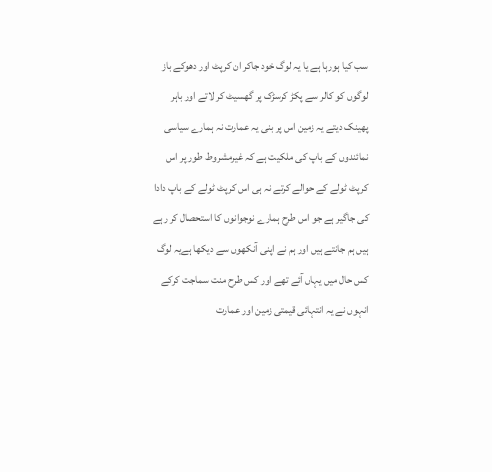سب کیا ہورہا ہے یا یہ لوگ خود جاکر ان کرپٹ اور دھوکے باز لوگوں کو کالر سے پکڑ کرسڑک پر گھسیٹ کر لاتے اور باہر پھینک دیتے یہ زمین اس پر بنی یہ عمارت نہ ہمارے سیاسی نمائندوں کے باپ کی ملکیت ہے کہ غیرمشروط طور پر اس کرپٹ ٹولے کے حوالے کرتے نہ ہی اس کرپٹ ٹولے کے باپ دادا کی جاگیر ہے جو اس طرح ہمارے نوجوانوں کا استحصال کر رہے ہیں ہم جانتے ہیں اور ہم نے اپنی آنکھوں سے دیکھا ہےیہ لوگ کس حال میں یہاں آئے تھے اور کس طرح منت سماجت کرکے انہوں نے یہ انتہائی قیمتی زمین اور عمارت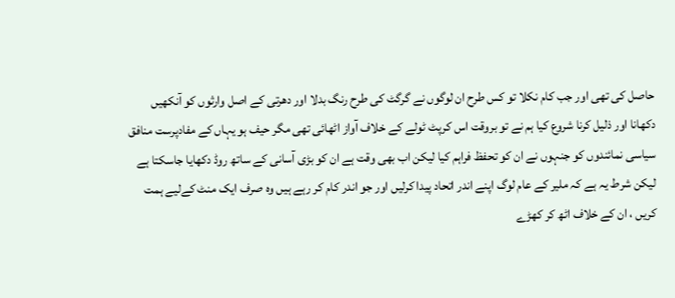حاصل کی تھی اور جب کام نکلا تو کس طرح ان لوگوں نے گرگٹ کی طرح رنگ بدلا اور دھرتی کے اصل وارثوں کو آنکھیں دکھانا اور ذلیل کرنا شروع کیا ہم نے تو بروقت اس کرپٹ ٹولے کے خلاف آواز اٹھائی تھی مگر حیف ہو یہاں کے مفادپرست منافق سیاسی نمائندوں کو جنہوں نے ان کو تحفظ فراہم کیا لیکن اب بھی وقت ہے ان کو بڑی آسانی کے ساتھ روڈ دکھایا جاسکتا ہے لیکن شرط یہ ہے کہ ملیر کے عام لوگ اپنے اندر اتحاد پیدا کرلیں اور جو اندر کام کر رہے ہیں وہ صرف ایک منٹ کےلیے ہمت کریں ، ان کے خلاف اٹھ کر کھڑے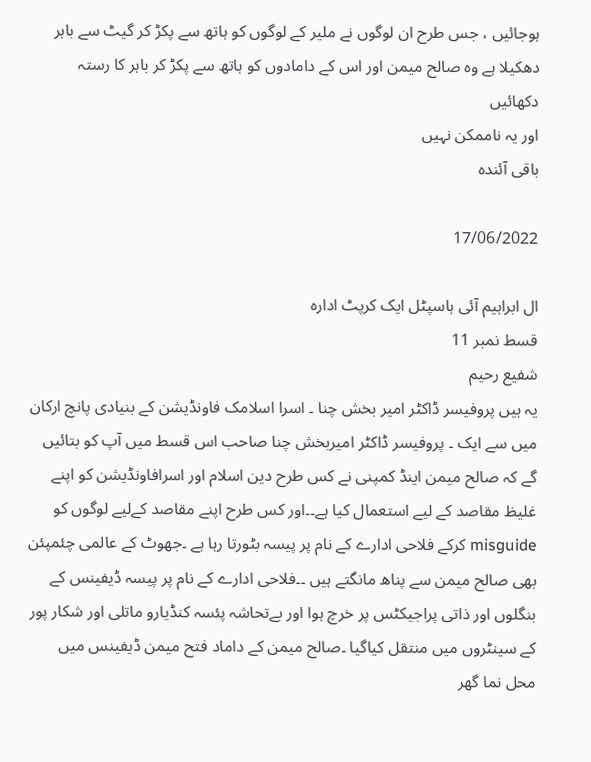ہوجائیں ، جس طرح ان لوگوں نے ملیر کے لوگوں کو ہاتھ سے پکڑ کر گیٹ سے باہر دھکیلا ہے وہ صالح میمن اور اس کے دامادوں کو ہاتھ سے پکڑ کر باہر کا رستہ دکھائیں
اور یہ ناممکن نہیں
باقی آئندہ

17/06/2022

ال ابراہیم آئی ہاسپٹل ایک کرپٹ ادارہ
قسط نمبر 11
شفیع رحیم
یہ ہیں پروفیسر ڈاکٹر امیر بخش چنا ۔ اسرا اسلامک فاونڈیشن کے بنیادی پانچ ارکان میں سے ایک ۔ پروفیسر ڈاکٹر امیربخش چنا صاحب اس قسط میں آپ کو بتائیں گے کہ صالح میمن اینڈ کمپنی نے کس طرح دین اسلام اور اسرافاونڈیشن کو اپنے غلیظ مقاصد کے لیے استعمال کیا ہے۔۔اور کس طرح اپنے مقاصد کےلیے لوگوں کو misguide کرکے فلاحی ادارے کے نام پر پیسہ بٹورتا رہا ہے ۔جھوٹ کے عالمی چئمپئن بھی صالح میمن سے پناھ مانگتے ہیں ۔۔فلاحی ادارے کے نام پر پیسہ ڈیفینس کے بنگلوں اور ذاتی پراجیکٹس پر خرچ ہوا اور بےتحاشہ پئسہ کنڈیارو ماتلی اور شکار پور کے سینٹروں میں منتقل کیاگیا ۔صالح میمن کے داماد فتح میمن ڈیفینس میں محل نما گھر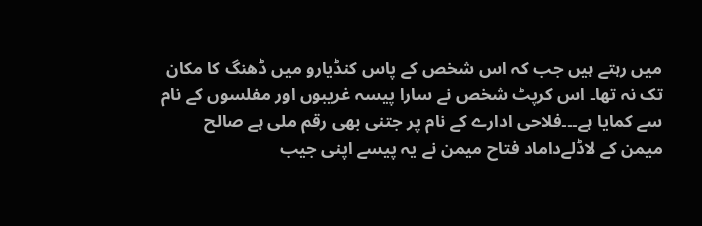میں رہتے ہیں جب کہ اس شخص کے پاس کنڈیارو میں ڈھنگ کا مکان تک نہ تھا۔ اس کرپٹ شخص نے سارا پیسہ غریبوں اور مفلسوں کے نام سے کمایا ہے۔۔۔فلاحی ادارے کے نام پر جتنی بھی رقم ملی ہے صالح میمن کے لاڈلےداماد فتاح میمن نے یہ پیسے اپنی جیب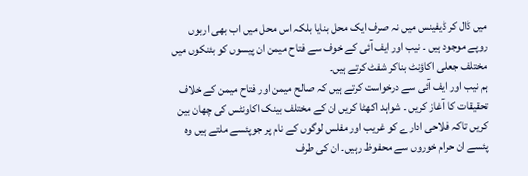میں ڈال کر ڈیفینس میں نہ صرف ایک محل بنایا بلکہ اس محل میں اب بھی اربوں روپے موجود ہیں ۔ نیب اور ایف آئی کے خوف سے فتاح میمن ان پیسوں کو بئنکوں میں مختلف جعلی اکاؤنٹ بناکر شفٹ کرتے ہیں۔
ہم نیب اور ایف آئی سے درخواست کرتے ہیں کہ صالح میمن اور فتاح میمن کے خلاف تحقیقات کا آغاز کریں ۔ شواہد اکھٹا کریں ان کے مختلف بینک اکاونٹس کی چھان بین کریں تاکہ فلاحی ادارے کو غریب اور مفلس لوگوں کے نام پر جوپئسے ملتے ہیں وہ پئسے ان حرام خوروں سے محفوظ رہیں۔ ان کی طرف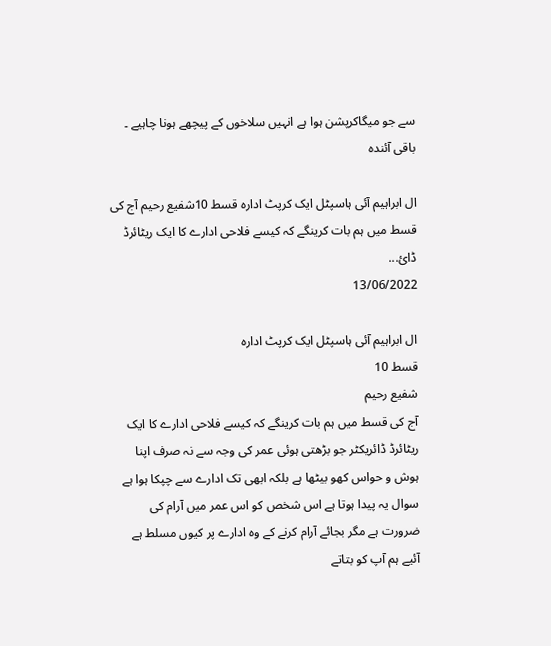سے جو میگاکرپشن ہوا ہے انہیں سلاخوں کے پیچھے ہونا چاہیے ۔
باقی آئندہ

ال ابراہیم آئی ہاسپٹل ایک کرپٹ ادارہ قسط 10شفیع رحیم آج کی قسط میں ہم بات کرینگے کہ کیسے فلاحی ادارے کا ایک ریٹائرڈ  ڈائ...
13/06/2022

ال ابراہیم آئی ہاسپٹل ایک کرپٹ ادارہ
قسط 10
شفیع رحیم
آج کی قسط میں ہم بات کرینگے کہ کیسے فلاحی ادارے کا ایک ریٹائرڈ ڈائریکٹر جو بڑھتی ہوئی عمر کی وجہ سے نہ صرف اپنا ہوش و حواس کھو بیٹھا ہے بلکہ ابھی تک ادارے سے چپکا ہوا ہے
سوال یہ پیدا ہوتا ہے اس شخص کو اس عمر میں آرام کی ضرورت ہے مگر بجائے آرام کرنے کے وہ ادارے پر کیوں مسلط ہے
آئیے ہم آپ کو بتاتے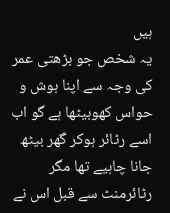ہیں
یہ شخص جو بڑھتی عمر کی وجہ سے اپنا ہوش و حواس کھوبیٹھا ہے گو اب اسے رٹائر ہوکر گھر بیٹھ جانا چاہیے تھا مگر رٹائرمنٹ سے قبل اس نے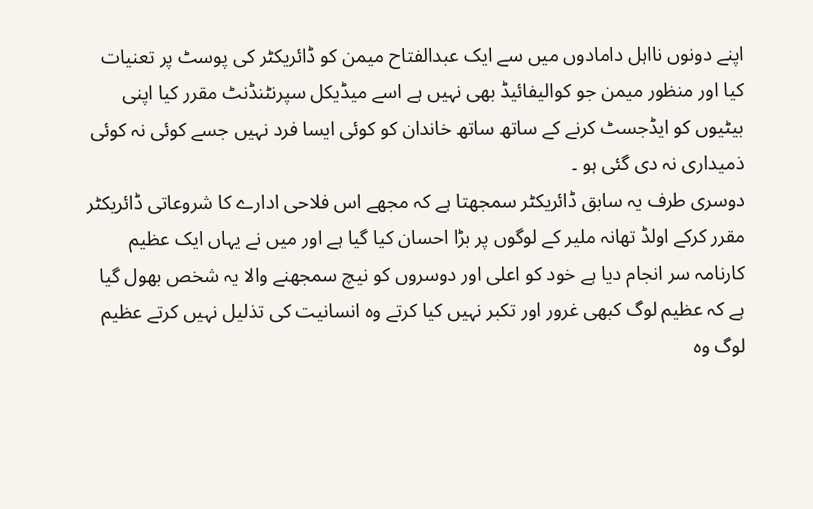اپنے دونوں نااہل دامادوں میں سے ایک عبدالفتاح میمن کو ڈائریکٹر کی پوسٹ پر تعنیات کیا اور منظور میمن جو کوالیفائیڈ بھی نہیں ہے اسے میڈیکل سپرنٹنڈنٹ مقرر کیا اپنی بیٹیوں کو ایڈجسٹ کرنے کے ساتھ ساتھ خاندان کو کوئی ایسا فرد نہیں جسے کوئی نہ کوئی ذمیداری نہ دی گئی ہو ۔
دوسری طرف یہ سابق ڈائریکٹر سمجھتا ہے کہ مجھے اس فلاحی ادارے کا شروعاتی ڈائریکٹر مقرر کرکے اولڈ تھانہ ملیر کے لوگوں پر بڑا احسان کیا گیا ہے اور میں نے یہاں ایک عظیم کارنامہ سر انجام دیا ہے خود کو اعلی اور دوسروں کو نیچ سمجھنے والا یہ شخص بھول گیا ہے کہ عظیم لوگ کبھی غرور اور تکبر نہیں کیا کرتے وہ انسانیت کی تذلیل نہیں کرتے عظیم لوگ وہ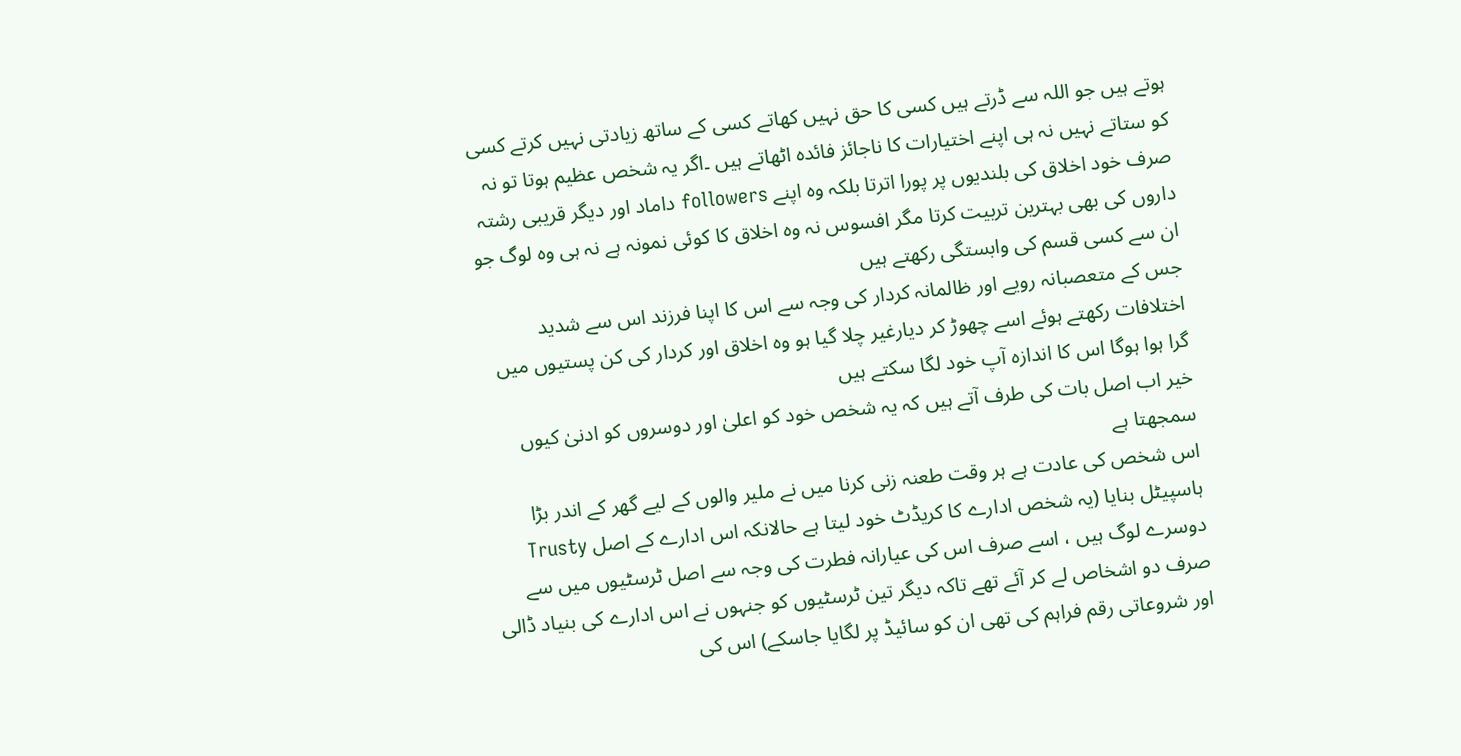ہوتے ہیں جو اللہ سے ڈرتے ہیں کسی کا حق نہیں کھاتے کسی کے ساتھ زیادتی نہیں کرتے کسی کو ستاتے نہیں نہ ہی اپنے اختیارات کا ناجائز فائدہ اٹھاتے ہیں ۔اگر یہ شخص عظیم ہوتا تو نہ صرف خود اخلاق کی بلندیوں پر پورا اترتا بلکہ وہ اپنے followers داماد اور دیگر قریبی رشتہ داروں کی بھی بہترین تربیت کرتا مگر افسوس نہ وہ اخلاق کا کوئی نمونہ ہے نہ ہی وہ لوگ جو ان سے کسی قسم کی وابستگی رکھتے ہیں
جس کے متعصبانہ رویے اور ظالمانہ کردار کی وجہ سے اس کا اپنا فرزند اس سے شدید اختلافات رکھتے ہوئے اسے چھوڑ کر دیارغیر چلا گیا ہو وہ اخلاق اور کردار کی کن پستیوں میں گرا ہوا ہوگا اس کا اندازہ آپ خود لگا سکتے ہیں
خیر اب اصل بات کی طرف آتے ہیں کہ یہ شخص خود کو اعلیٰ اور دوسروں کو ادنیٰ کیوں سمجھتا ہے
اس شخص کی عادت ہے ہر وقت طعنہ زنی کرنا میں نے ملیر والوں کے لیے گھر کے اندر بڑا ہاسپیٹل بنایا (یہ شخص ادارے کا کریڈٹ خود لیتا ہے حالانکہ اس ادارے کے اصل Trusty دوسرے لوگ ہیں ، اسے صرف اس کی عیارانہ فطرت کی وجہ سے اصل ٹرسٹیوں میں سے صرف دو اشخاص لے کر آئے تھے تاکہ دیگر تین ٹرسٹیوں کو جنہوں نے اس ادارے کی بنیاد ڈالی اور شروعاتی رقم فراہم کی تھی ان کو سائیڈ پر لگایا جاسکے) اس کی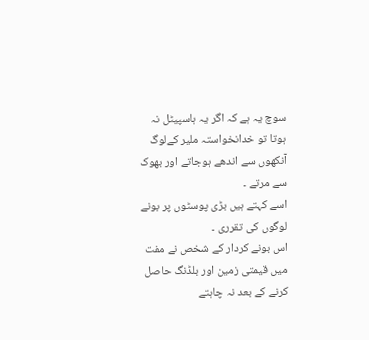سوچ یہ ہے کہ اگر یہ ہاسپیٹل نہ ہوتا تو خدانخواستہ ملیر کےلوگ آنکھوں سے اندھے ہوجاتے اور بھوک سے مرتے ۔
اسے کہتے ہیں بڑی پوسٹوں پر بونے لوگوں کی تقرری ۔
اس بونے کردار کے شخص نے مفت میں قیمتی زمین اور بلڈنگ حاصل کرنے کے بعد نہ چاہتے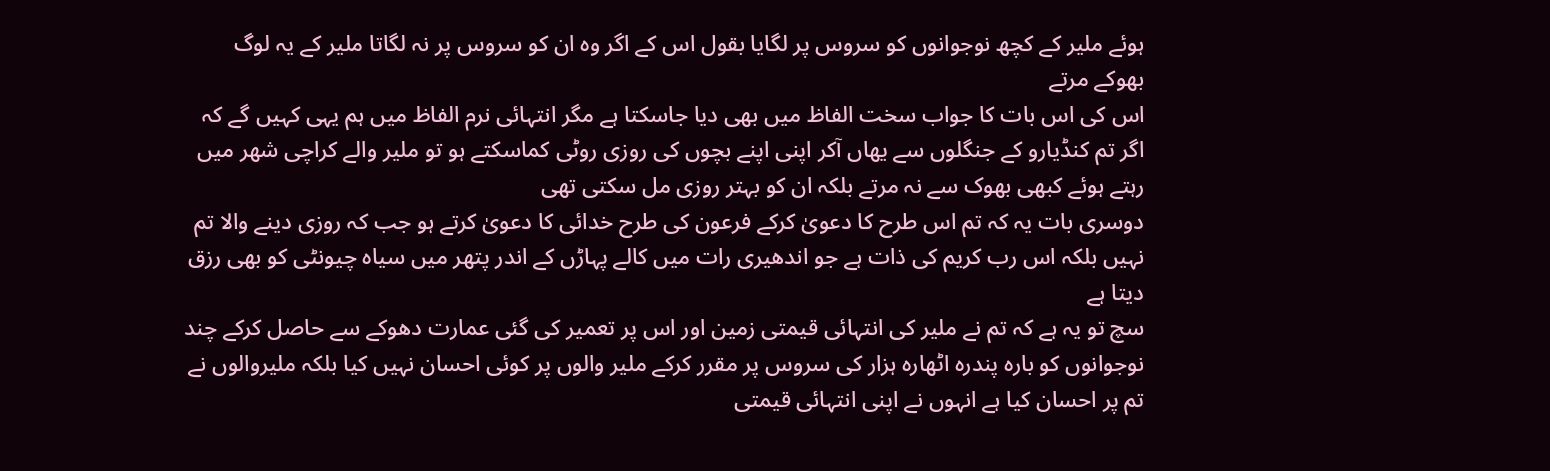ہوئے ملیر کے کچھ نوجوانوں کو سروس پر لگایا بقول اس کے اگر وہ ان کو سروس پر نہ لگاتا ملیر کے یہ لوگ بھوکے مرتے
اس کی اس بات کا جواب سخت الفاظ میں بھی دیا جاسکتا ہے مگر انتہائی نرم الفاظ میں ہم یہی کہیں گے کہ اگر تم کنڈیارو کے جنگلوں سے یھاں آکر اپنی اپنے بچوں کی روزی روٹی کماسکتے ہو تو ملیر والے کراچی شھر میں رہتے ہوئے کبھی بھوک سے نہ مرتے بلکہ ان کو بہتر روزی مل سکتی تھی
دوسری بات یہ کہ تم اس طرح کا دعویٰ کرکے فرعون کی طرح خدائی کا دعویٰ کرتے ہو جب کہ روزی دینے والا تم نہیں بلکہ اس رب کریم کی ذات ہے جو اندھیری رات میں کالے پہاڑں کے اندر پتھر میں سیاہ چیونٹی کو بھی رزق دیتا ہے
سچ تو یہ ہے کہ تم نے ملیر کی انتہائی قیمتی زمین اور اس پر تعمیر کی گئی عمارت دھوکے سے حاصل کرکے چند نوجوانوں کو بارہ پندرہ اٹھارہ ہزار کی سروس پر مقرر کرکے ملیر والوں پر کوئی احسان نہیں کیا بلکہ ملیروالوں نے تم پر احسان کیا ہے انہوں نے اپنی انتہائی قیمتی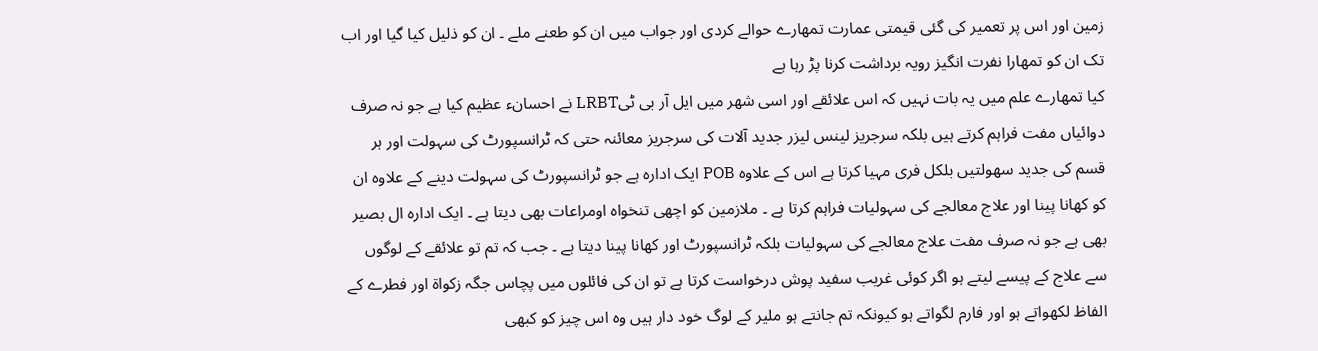زمین اور اس پر تعمیر کی گئی قیمتی عمارت تمھارے حوالے کردی اور جواب میں ان کو طعنے ملے ۔ ان کو ذلیل کیا گیا اور اب تک ان کو تمھارا نفرت انگیز رویہ برداشت کرنا پڑ رہا ہے
کیا تمھارے علم میں یہ بات نہیں کہ اس علائقے اور اسی شھر میں ایل آر بی ٹیLRBT نے احسانء عظیم کیا ہے جو نہ صرف دوائیاں مفت فراہم کرتے ہیں بلکہ سرجریز لینس لیزر جدید آلات کی سرجریز معائنہ حتی کہ ٹرانسپورٹ کی سہولت اور ہر قسم کی جدید سھولتیں بلکل فری مہیا کرتا ہے اس کے علاوہ POB ایک ادارہ ہے جو ٹرانسپورٹ کی سہولت دینے کے علاوہ ان کو کھانا پینا اور علاج معالجے کی سہولیات فراہم کرتا ہے ۔ ملازمین کو اچھی تنخواہ اومراعات بھی دیتا ہے ۔ ایک ادارہ ال بصیر بھی ہے جو نہ صرف مفت علاج معالجے کی سہولیات بلکہ ٹرانسپورٹ اور کھانا پینا دیتا ہے ۔ جب کہ تم تو علائقے کے لوگوں سے علاج کے پیسے لیتے ہو اگر کوئی غریب سفید پوش درخواست کرتا ہے تو ان کی فائلوں میں پچاس جگہ زکواۃ اور فطرے کے الفاظ لکھواتے ہو اور فارم لگواتے ہو کیونکہ تم جانتے ہو ملیر کے لوگ خود دار ہیں وہ اس چیز کو کبھی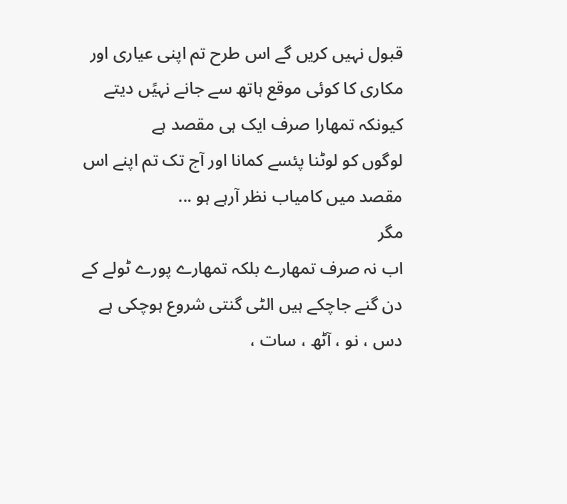قبول نہیں کریں گے اس طرح تم اپنی عیاری اور مکاری کا کوئی موقع ہاتھ سے جانے نہیًں دیتے کیونکہ تمھارا صرف ایک ہی مقصد ہے
لوگوں کو لوٹنا پئسے کمانا اور آج تک تم اپنے اس مقصد میں کامیاب نظر آرہے ہو ...
مگر
اب نہ صرف تمھارے بلکہ تمھارے پورے ٹولے کے دن گنے جاچکے ہیں الٹی گنتی شروع ہوچکی ہے
دس ، نو ، آٹھ ، سات ،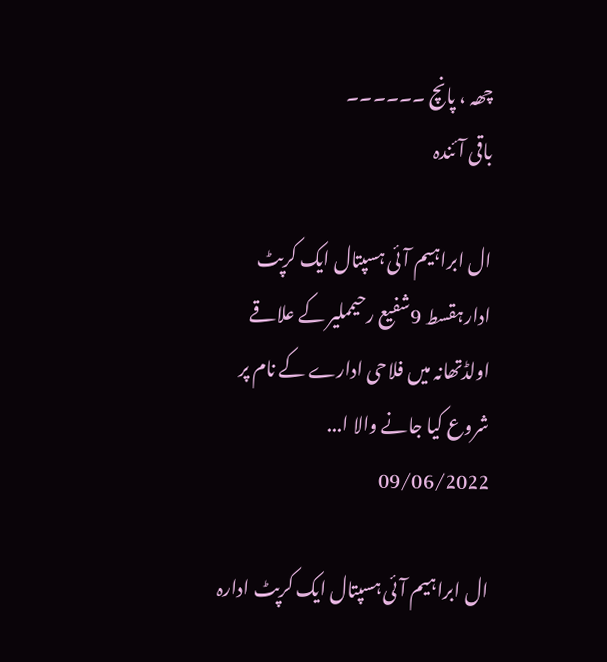چھہ ، پانچ ۔۔۔۔۔۔
باقی آئندہ

ال ابراہیم آئی ہسپتال ایک کرپٹ ادارہقسط 9شفیع رحیمملیر کے علاقے اولڈتھانہ میں فلاحی ادارے کے نام پر شروع کیا جانے والا ا...
09/06/2022

ال ابراہیم آئی ہسپتال ایک کرپٹ ادارہ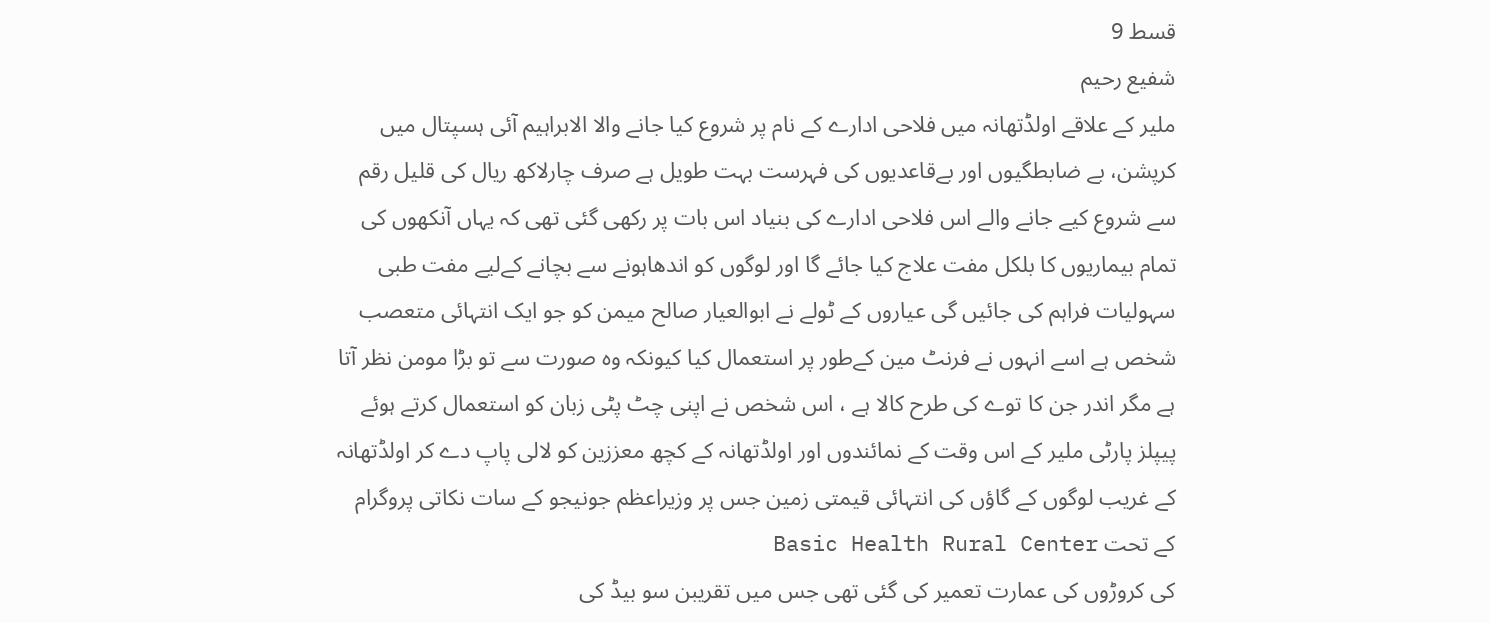قسط 9
شفیع رحیم
ملیر کے علاقے اولڈتھانہ میں فلاحی ادارے کے نام پر شروع کیا جانے والا الابراہیم آئی ہسپتال میں کرپشن، بے ضابطگیوں اور بےقاعدیوں کی فہرست بہت طویل ہے صرف چارلاکھ ریال کی قلیل رقم سے شروع کیے جانے والے اس فلاحی ادارے کی بنیاد اس بات پر رکھی گئی تھی کہ یہاں آنکھوں کی تمام بیماریوں کا بلکل مفت علاج کیا جائے گا اور لوگوں کو اندھاہونے سے بچانے کےلیے مفت طبی سہولیات فراہم کی جائیں گی عیاروں کے ٹولے نے ابوالعیار صالح میمن کو جو ایک انتہائی متعصب شخص ہے اسے انہوں نے فرنٹ مین کےطور پر استعمال کیا کیونکہ وہ صورت سے تو بڑا مومن نظر آتا ہے مگر اندر جن کا توے کی طرح کالا ہے ، اس شخص نے اپنی چٹ پٹی زبان کو استعمال کرتے ہوئے پیپلز پارٹی ملیر کے اس وقت کے نمائندوں اور اولڈتھانہ کے کچھ معززین کو لالی پاپ دے کر اولڈتھانہ کے غریب لوگوں کے گاؤں کی انتہائی قیمتی زمین جس پر وزیراعظم جونیجو کے سات نکاتی پروگرام کے تحت Basic Health Rural Center
کی کروڑوں کی عمارت تعمیر کی گئی تھی جس میں تقریبن سو بیڈ کی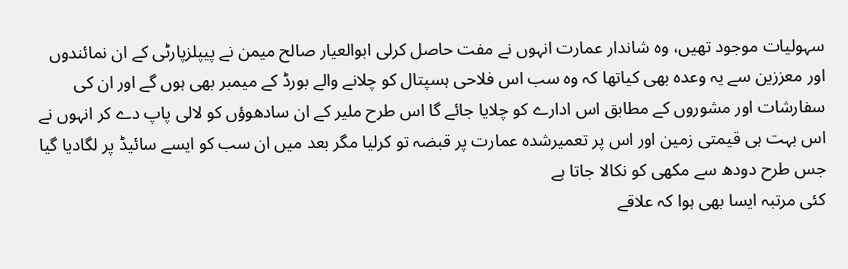سہولیات موجود تھیں، وہ شاندار عمارت انہوں نے مفت حاصل کرلی ابوالعیار صالح میمن نے پیپلزپارٹی کے ان نمائندوں اور معززین سے یہ وعدہ بھی کیاتھا کہ وہ سب اس فلاحی ہسپتال کو چلانے والے بورڈ کے میمبر بھی ہوں گے اور ان کی سفارشات اور مشوروں کے مطابق اس ادارے کو چلایا جائے گا اس طرح ملیر کے ان سادھوؤں کو لالی پاپ دے کر انہوں نے اس بہت ہی قیمتی زمین اور اس پر تعمیرشدہ عمارت پر قبضہ تو کرلیا مگر بعد میں ان سب کو ایسے سائیڈ پر لگادیا گیا جس طرح دودھ سے مکھی کو نکالا جاتا ہے
کئی مرتبہ ایسا بھی ہوا کہ علاقے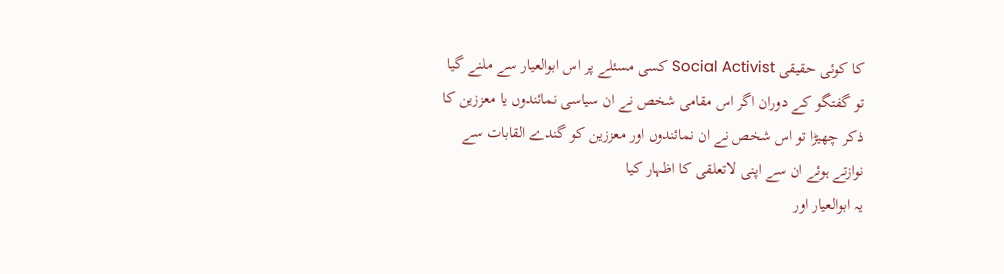کا کوئی حقیقی Social Activist کسی مسئلے پر اس ابوالعیار سے ملنے گیا تو گفتگو کے دوران اگر اس مقامی شخص نے ان سیاسی نمائندوں یا معززین کا ذکر چھیڑا تو اس شخص نے ان نمائندوں اور معززین کو گندے القابات سے نوازتے ہوئے ان سے اپنی لاتعلقی کا اظہار کیا
یہ ابوالعیار اور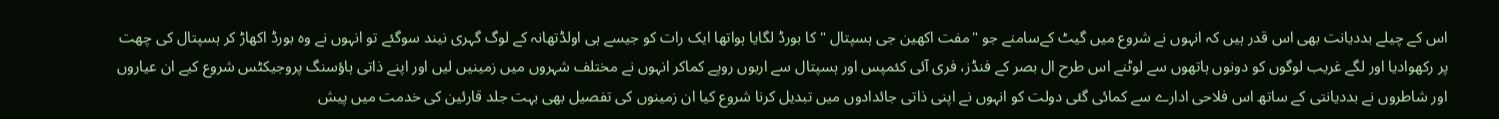اس کے چیلے بددیانت بھی اس قدر ہیں کہ انہوں نے شروع میں گیٹ کےسامنے جو "مفت اکھین جی ہسپتال " کا بورڈ لگایا ہواتھا ایک رات کو جیسے ہی اولڈتھانہ کے لوگ گہری نیند سوگئے تو انہوں نے وہ بورڈ اکھاڑ کر ہسپتال کی چھت پر رکھوادیا اور لگے غریب لوگوں کو دونوں ہاتھوں سے لوٹنے اس طرح ال بصر کے فنڈز، فری آئی کئمپس اور ہسپتال سے اربوں روپے کماکر انہوں نے مختلف شہروں میں زمینیں لیں اور اپنے ذاتی ہاؤسنگ پروجیکٹس شروع کیے ان عیاروں اور شاطروں نے بددیانتی کے ساتھ اس فلاحی ادارے سے کمائی گئی دولت کو انہوں نے اپنی ذاتی جائدادوں میں تبدیل کرنا شروع کیا ان زمینوں کی تفصیل بھی بہت جلد قارئین کی خدمت میں پیش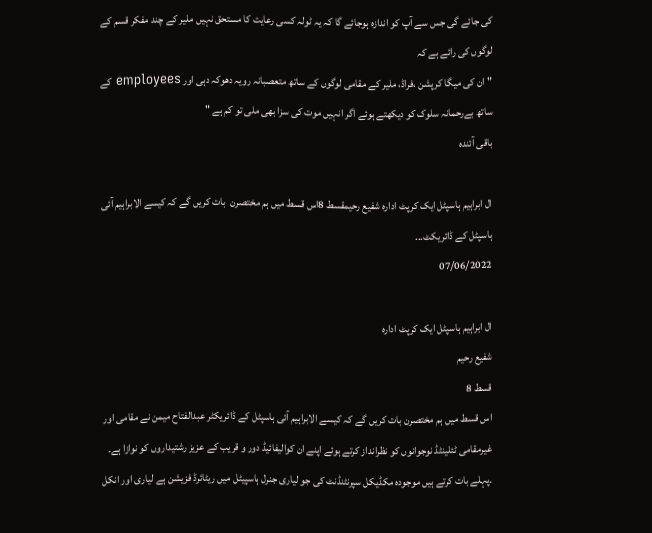کی جائے گی جس سے آپ کو اندازہ ہوجائے گا کہ یہ ٹولہ کسی رعایت کا مستحق نہیں ملیر کے چند مفکر قسم کے لوگوں کی رائے ہے کہ
" ان کی میگا کرپشن ،فراڈ، ملیر کے مقامی لوگوں کے ساتھ متعصبانہ رویہ دھوکہ دہی اور employees کے ساتھ بےرحمانہ سلوک کو دیکھتے ہوئے اگر انہیں موت کی سزا بھی ملی تو کم ہے "
باقی آئندہ

ال ابراہیم ہاسپٹل ایک کرپٹ ادارہ شفیع رحیمقسط 8اس قسط میں ہم مختصرن  بات کریں گے کہ کیسے الابراہیم آئی ہاسپٹل کے ڈائریکٹ...
07/06/2022

ال ابراہیم ہاسپٹل ایک کرپٹ ادارہ
شفیع رحیم
قسط 8
اس قسط میں ہم مختصرن بات کریں گے کہ کیسے الابراہیم آئی ہاسپٹل کے ڈائریکٹر عبدالفتاح میمن نے مقامی اور غیرمقامی ٹئلینٹڈ نوجوانوں کو نظرانداز کرتے ہوئے اپنے ان کوالیفائیڈ دور و قریب کے عزیز رشتیداروں کو نوازا ہے۔
۔پہلے بات کرتے ہیں موجودہ مکڈیکل سپرنٹنڈنٹ کی جو لیاری جنرل ہاسپیٹل میں ریٹائرڈ فزیشن ہے لیاری اور انکل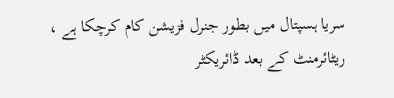سریا ہسپتال میں بطور جنرل فزیشن کام کرچکا ہے ، ریٹائرمنٹ کے بعد ڈائریکٹر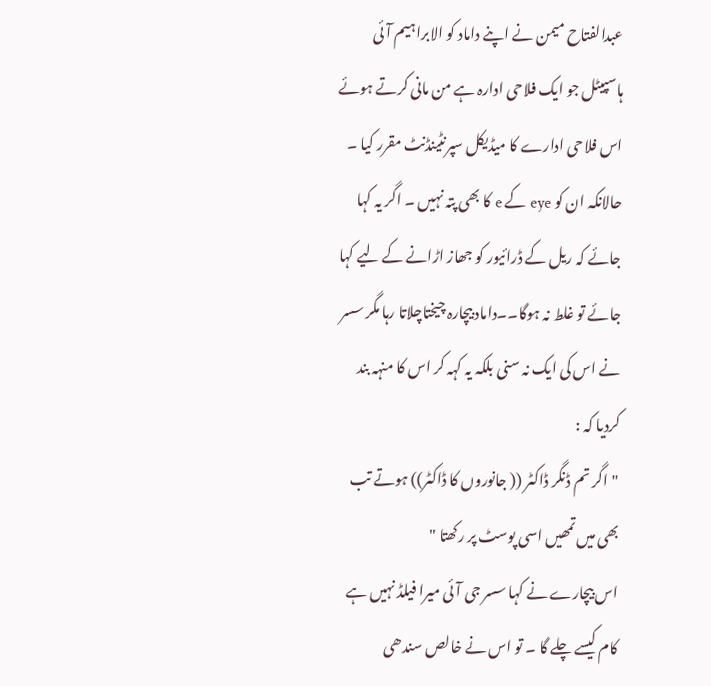عبدالفتاح میمن نے اپنے داماد کو الابراہیم آئی ہاسپیٹل جو ایک فلاحی ادارہ ہے من مانی کرتے ہوئے اس فلاحی ادارے کا میڈیکل سپرنٹینڈنٹ مقرر کیا ۔ حالانکہ ان کو eye کے e کا بھی پتہ نہیں ۔ اگر یہ کہا جائے کہ ریل کے ڈرائیور کو جھاز اڑانے کے لیے کہا جائے تو غلط نہ ہوگا۔۔داماد بیچارہ چیختاچلاتا رہا مگر سسر نے اس کی ایک نہ سنی بلکہ یہ کہہ کر اس کا منہہ بند کردیا کہ :
"اگر تم ڈنگر ڈاکٹر (( جانوروں کا ڈاکٹر)) ہوتے تب بھی میں تمھیں اسی پوسٹ پر رکھتا "
اس بیچارے نے کہا سسر جی آئی میرا فیلڈ نہیں ہے کام کیسے چلے گا ۔ تو اس نے خالص سندھی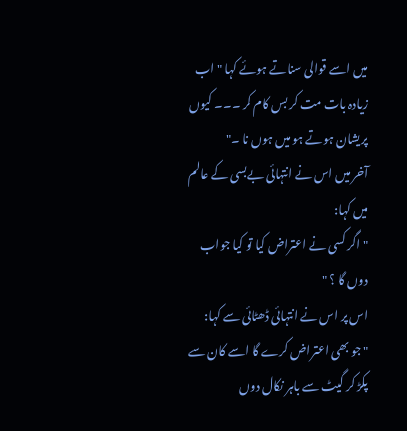میں اسے قوالی سناتے ہوئے کہا " اب زیادہ بات مت کر بس کام کر ۔۔۔ کیوں پریشان ہوتے ہو میں ہوں نا ۔"
آخر میں اس نے انتہائی بےبسی کے عالم میں کہا:
" اگر کسی نے اعتراض کیا تو کیا جواب دوں گا ؟ "
اس پر اس نے انتہائی ڈھٹائی سے کہا:
" جو بھی اعتراض کرے گا اسے کان سے پکڑ کر گیٹ سے باہر نکال دوں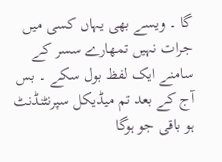گا ۔ ویسے بھی یہاں کسی میں جرات نہیں تمھارے سسر کے سامنے ایک لفظ بول سکے ۔ بس آج کے بعد تم میڈیکل سپرنٹنڈنٹ ہو باقی جو ہوگا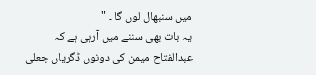میں سنبھال لوں گا ۔ "
یہ بات بھی سننے میں آرہی ہے کہ عبدالفتاح میمن کی دونوں ڈگریاں جعلی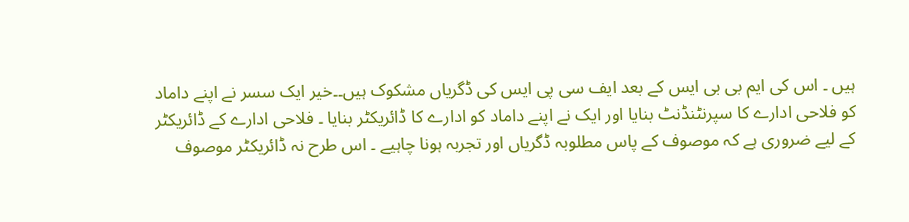ہیں ۔ اس کی ایم بی بی ایس کے بعد ایف سی پی ایس کی ڈگریاں مشکوک ہیں۔۔خیر ایک سسر نے اپنے داماد کو فلاحی ادارے کا سپرنٹنڈنٹ بنایا اور ایک نے اپنے داماد کو ادارے کا ڈائریکٹر بنایا ۔ فلاحی ادارے کے ڈائریکٹر کے لیے ضروری ہے کہ موصوف کے پاس مطلوبہ ڈگریاں اور تجربہ ہونا چاہیے ۔ اس طرح نہ ڈائریکٹر موصوف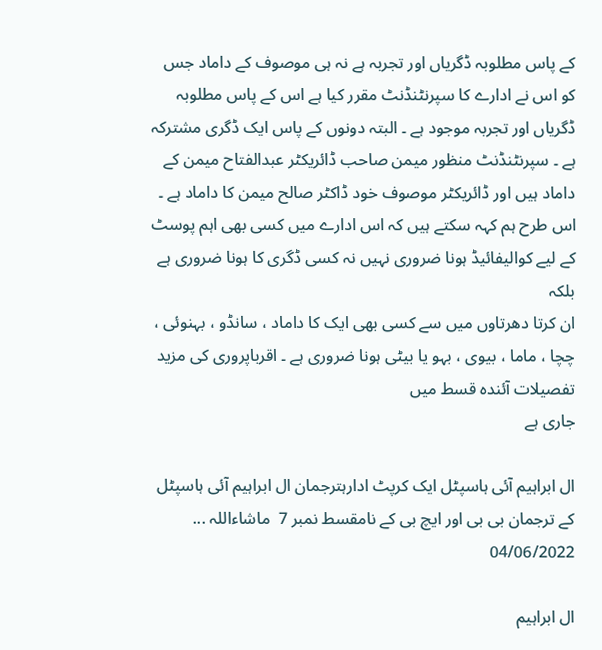کے پاس مطلوبہ ڈگریاں اور تجربہ ہے نہ ہی موصوف کے داماد جس کو اس نے ادارے کا سپرنٹنڈنٹ مقرر کیا ہے اس کے پاس مطلوبہ ڈگریاں اور تجربہ موجود ہے ۔ البتہ دونوں کے پاس ایک ڈگری مشترکہ ہے ۔ سپرنٹنڈنٹ منظور میمن صاحب ڈائریکٹر عبدالفتاح میمن کے داماد ہیں اور ڈائریکٹر موصوف خود ڈاکٹر صالح میمن کا داماد ہے ۔ اس طرح ہم کہہ سکتے ہیں کہ اس ادارے میں کسی بھی اہم پوسٹ کے لیے کوالیفائیڈ ہونا ضروری نہیں نہ کسی ڈگری کا ہونا ضروری ہے بلکہ
ان کرتا دھرتاوں میں سے کسی بھی ایک کا داماد ، سانڈو ، بہنوئی ، چچا ، ماما ، بیوی ، بہو یا بیٹی ہونا ضروری ہے ۔ اقرباپروری کی مزید تفصیلات آئندہ قسط میں
جاری ہے

ال ابراہیم آئی ہاسپٹل ایک کرپٹ ادارہترجمان ال ابراہیم آئی ہاسپٹل کے ترجمان بی بی اور ایچ بی کے نامقسط نمبر 7  ماشاءاللہ ...
04/06/2022

ال ابراہیم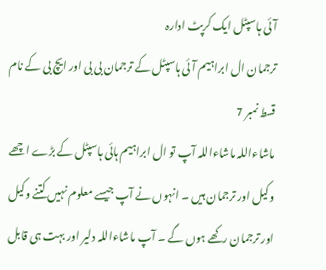آئی ہاسپٹل ایک کرپٹ ادارہ
ترجمان ال ابراہیم آئی ہاسپٹل کے ترجمان بی بی اور ایچ بی کے نام
قسط نمبر 7
ماشاءاللہ ماشاءاللہ آپ تو ال ابراہیم ہائی ہاسپٹل کے بڑے اچھے وکیل اور ترجمان ہیں ۔ انہوں نے آپ جیسے معلوم نہیں کتنے وکیل اور ترجمان رکھے ہوں گے ۔ آپ ماشاءاللہ دلیر اور بہت ہی قابل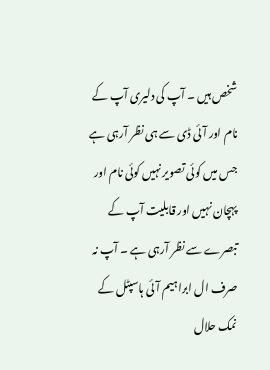شخص ہیں ۔ آپ کی دلیری آپ کے نام اور آئی ڈی سے ہی نظر آرہی ہے جس میں کوئی تصویر نہیں کوئی نام اور پہچان نہیں اور قابلیت آپ کے تبصرے سے نظر آرہی ہے ۔ آپ نہ صرف ال ابراہیم آئی ہاسپٹل کے نمک حلال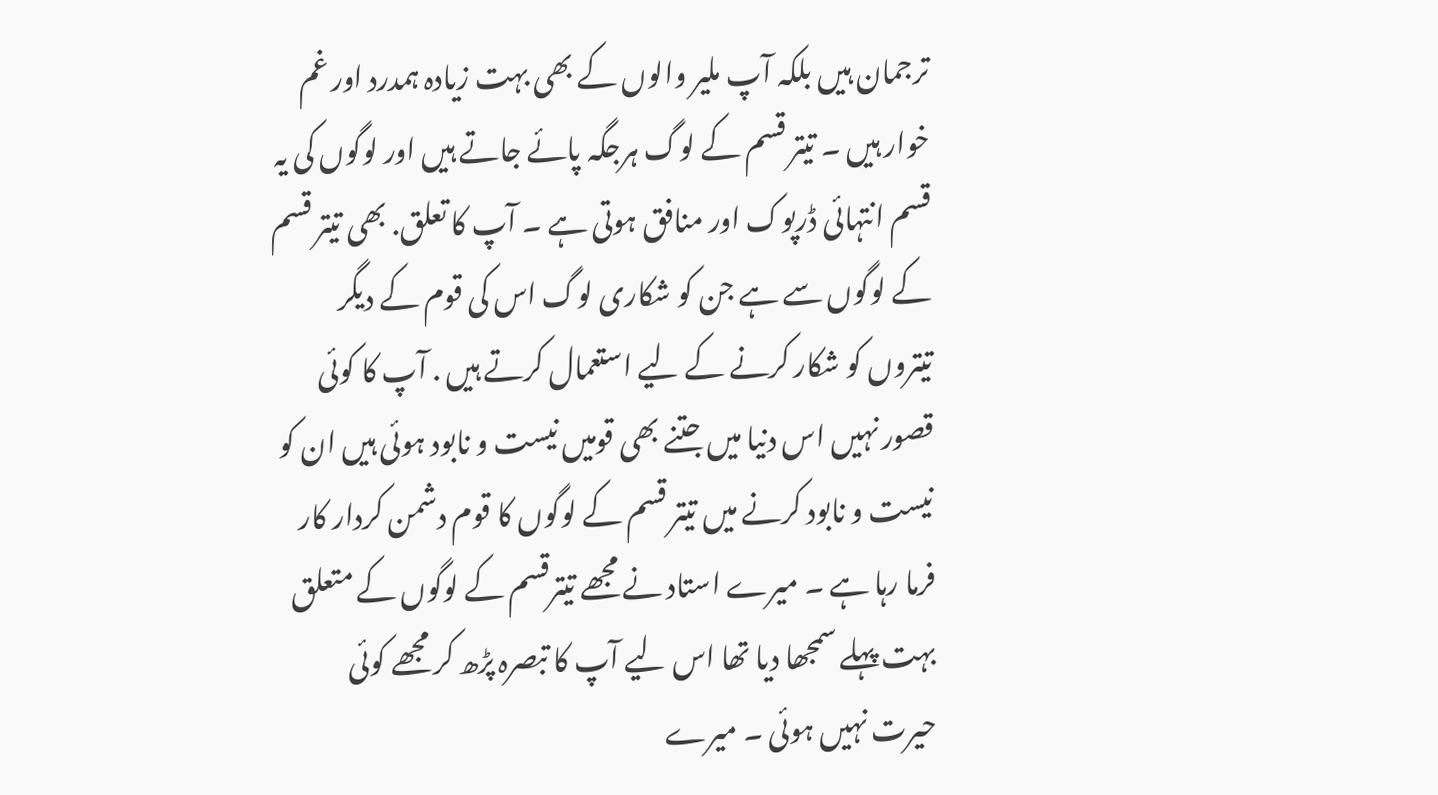ترجمان ہیں بلکہ آپ ملیر والوں کے بھی بہت زیادہ ہمدرد اور غم خوار ہیں ۔ تیتر قسم کے لوگ ہرجگہ پائے جاتے ہیں اور لوگوں کی یہ قسم انتہائی ڈرپوک اور منافق ہوتی ہے ۔ آپ کا تعلق. بھی تیتر قسم کے لوگوں سے ہے جن کو شکاری لوگ اس کی قوم کے دیگر تیتروں کو شکار کرنے کے لیے استعمال کرتے ہیں . آپ کا کوئی قصور نہیں اس دنیا میں جتنے بھی قومیں نیست و نابود ہوئی ہیں ان کو نیست و نابود کرنے میں تیتر قسم کے لوگوں کا قوم دشمن کردار کار فرما رہا ہے ۔ میرے استاد نے مجھے تیترقسم کے لوگوں کے متعلق بہت پہلے سمجھا دیا تھا اس لیے آپ کا تبصرہ پڑھ کر مجھے کوئی حیرت نہیں ہوئی ۔ میرے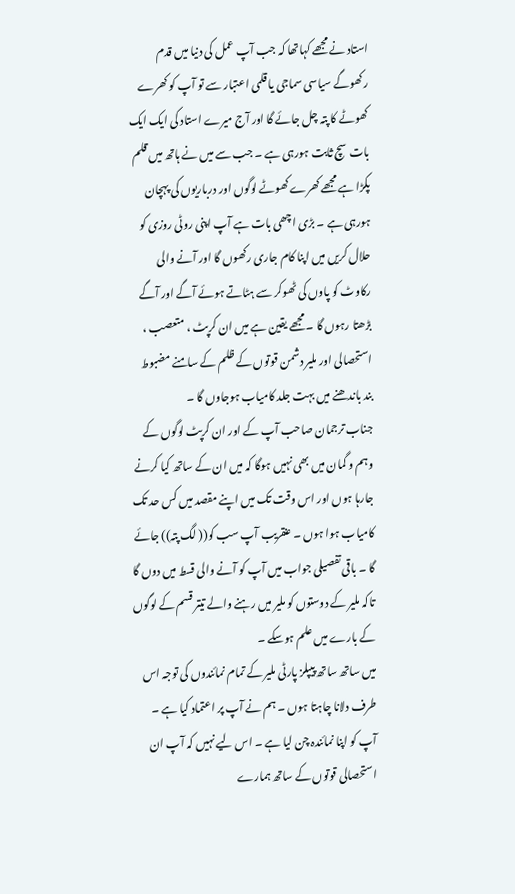استاد نے مجھے کہاتھا کہ جب آپ عمل کی دنیا میں قدم رکھوگے سیاسی سماجی یا قلمی اعتبار سے تو آپ کو کھرے کھوٹے کا پتہ چل جائے گا اور آج میرے استاد کی ایک ایک بات سچ ثابت ہورہی ہے ۔ جب سے میں نے ہاتھ میں قلم پکڑا ہے مجھے کھرے کھوٹے لوگوں اور درباریوں کی پہچان ہورہی ہے ۔ بڑی اچھی بات ہے آپ اپنی روٹی روزی کو حلال کریں میں اپنا کام جاری رکھوں گا اور آنے والی رکاوٹ کو پاوں کی ٹھوکر سے ہٹاتے ہوئے آگے اور آگے بڑھتا رہوں گا ۔ مجھے یقین ہے میں ان کرپٹ ، متعصب ، استحصالی اور ملیر دشمن قوتوں کے ظلم کے سامنے مضبوط بند باندھنے میں بہت جلد کامیاب ہوجاوں گا ۔
جناب ترجمان صاحب آپ کے اور ان کرپٹ لوگوں کے وہم و گمان میں بھی نہیں ہوگا کہ میں ان کے ساتھ کیا کرنے جارہا ہوں اور اس وقت تک میں اپنے مقصد میں کس حد تک کامیاب ہوا ہوں ۔ عنقریب آپ سب کو(( لگ پتہ)) جائے گا ۔ باقی تفصیلی جواب میں آپ کو آنے والی قسط میں دوں گا تاکہ ملیر کے دوستوں کو ملیر میں رہنے والے تیتر قسم کے لوگوں کے بارے میں علم ہوسکے ۔
میں ساتھ ساتھ پیپلز پارٹی ملیر کے تمام نمائندوں کی توجہ اس طرف دلانا چاہتا ہوں ۔ ہم نے آپ پر اعتماد کیا ہے ۔ آپ کو اپنا نمائندہ چن لیا ہے ۔ اس لیے نہیں کہ آپ ان استحصالی قوتوں کے ساتھ ہمارے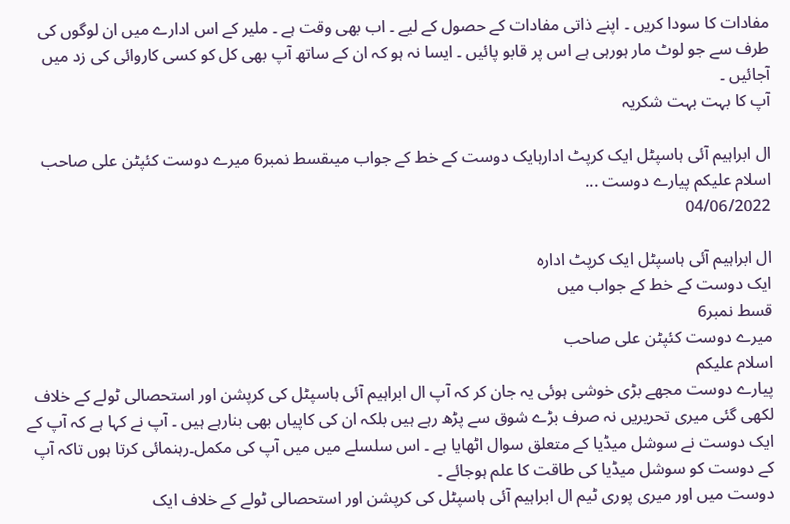مفادات کا سودا کریں ۔ اپنے ذاتی مفادات کے حصول کے لیے ۔ اب بھی وقت ہے ۔ ملیر کے اس ادارے میں ان لوگوں کی طرف سے جو لوٹ مار ہورہی ہے اس پر قابو پائیں ۔ ایسا نہ ہو کہ ان کے ساتھ آپ بھی کل کو کسی کاروائی کی زد میں آجائیں ۔
آپ کا بہت بہت شکریہ

ال ابراہیم آئی ہاسپٹل ایک کرپٹ ادارہایک دوست کے خط کے جواب میںقسط نمبر6 میرے دوست کئپٹن علی صاحب اسلام علیکم پیارے دوست ...
04/06/2022

ال ابراہیم آئی ہاسپٹل ایک کرپٹ ادارہ
ایک دوست کے خط کے جواب میں
قسط نمبر6
میرے دوست کئپٹن علی صاحب
اسلام علیکم
پیارے دوست مجھے بڑی خوشی ہوئی یہ جان کر کہ آپ ال ابراہیم آئی ہاسپٹل کی کرپشن اور استحصالی ٹولے کے خلاف لکھی گئی میری تحریریں نہ صرف بڑے شوق سے پڑھ رہے ہیں بلکہ ان کی کاپیاں بھی بنارہے ہیں ۔ آپ نے کہا ہے کہ آپ کے ایک دوست نے سوشل میڈیا کے متعلق سوال اٹھایا ہے ۔ اس سلسلے میں میں آپ کی مکمل۔رہنمائی کرتا ہوں تاکہ آپ کے دوست کو سوشل میڈیا کی طاقت کا علم ہوجائے ۔
دوست میں اور میری پوری ٹیم ال ابراہیم آئی ہاسپٹل کی کرپشن اور استحصالی ٹولے کے خلاف ایک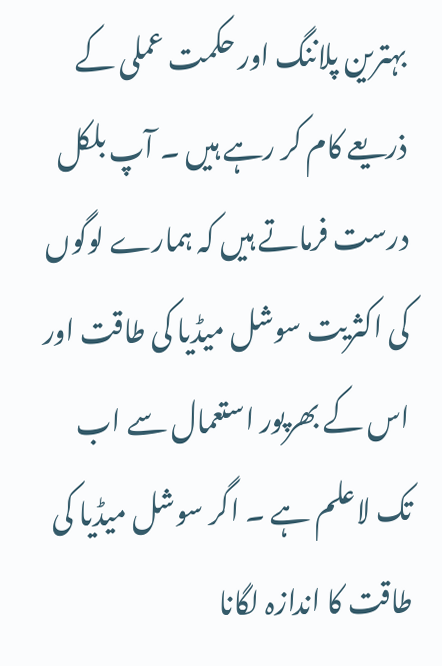بہترین پلاننگ اور حکمت عملی کے ذریعے کام کر رہے ہیں ۔ آپ بلکل درست فرماتے ہیں کہ ہمارے لوگوں کی اکثریت سوشل میڈیا کی طاقت اور اس کے بھرپور استعمال سے اب تک لاعلم ہے ۔ اگر سوشل میڈیا کی طاقت کا اندازہ لگانا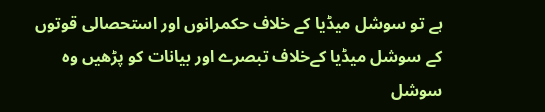ہے تو سوشل میڈیا کے خلاف حکمرانوں اور استحصالی قوتوں کے سوشل میڈیا کےخلاف تبصرے اور بیانات کو پڑھیں وہ سوشل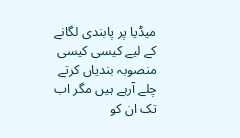میڈیا پر پابندی لگانے کے لیے کیسی کیسی منصوبہ بندیاں کرتے چلے آرہے ہیں مگر اب تک ان کو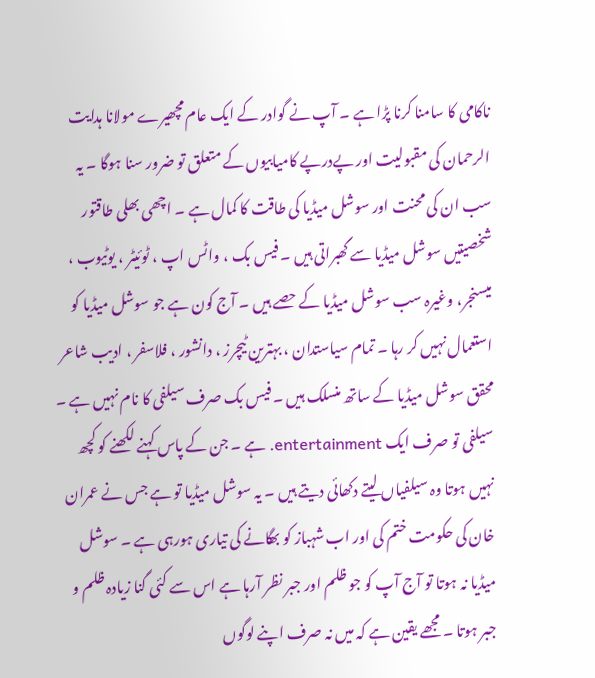ناکامی کا سامنا کرنا پڑا ہے ۔ آپ نے گوادر کے ایک عام مچھیرے مولانا ہدایت الرحمان کی مقبولیت اور پےدرپے کامیابیوں کے متعلق تو ضرور سنا ہوگا ۔ یہ سب ان کی محنت اور سوشل میڈیا کی طاقت کا کمال ہے ۔ اچھی بھلی طاقتور شخصیتیں سوشل میڈیا سے گھبراتی ہیں ۔ فیس بک ، واٹس اپ ، ٹوئیٹر ، یوٹیوب ، میسنجر، وغیرہ سب سوشل میڈیا کے حصے ہیں ۔ آج کون ہے جو سوشل میڈیا کو استعمال نہیں کر رہا ۔ تمام سیاستدان ، بہترین ٹیچرز ، دانشور ، فلاسفر ، ادیب شاعر محقق سوشل میڈیا کے ساتھ منسلک ہیں ۔ فیس بک صرف سیلفی کا نام نہیں ہے ۔ سیلفی تو صرف ایک entertainment. ہے ۔ جن کے پاس کہنے لکھنے کو کچھ نہیں ہوتا وہ سیلفیاں لیتے دکھائی دیتے ہیں ۔ یہ سوشل میڈیا تو ہے جس نے عمران خان کی حکومت ختم کی اور اب شہباز کو بھگانے کی تیاری ہورہی ہے ۔ سوشل میڈیا نہ ہوتا تو آج آپ کو جو ظلم اور جبر نظر آرہا ہے اس سے کئی گنا زیادہ ظلم و جبر ہوتا ۔ مجھے یقین ہے کہ میں نہ صرف اپنے لوگوں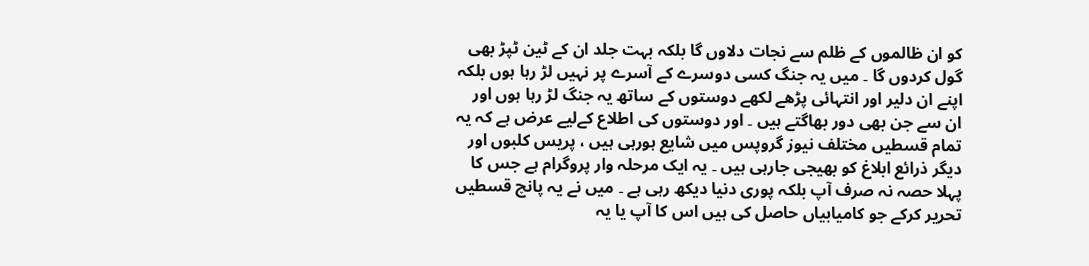کو ان ظالموں کے ظلم سے نجات دلاوں گا بلکہ بہت جلد ان کے ٹین ٹپڑ بھی گول کردوں گا ۔ میں یہ جنگ کسی دوسرے کے آسرے پر نہیں لڑ رہا ہوں بلکہ اپنے ان دلیر اور انتہائی پڑھے لکھے دوستوں کے ساتھ یہ جنگ لڑ رہا ہوں اور ان سے جن بھی دور بھاگتے ہیں ۔ اور دوستوں کی اطلاع کےلیے عرض ہے کہ یہ تمام قسطیں مختلف نیوز گروپس میں شایع ہورہی ہیں ، پریس کلبوں اور دیگر ذرائع ابلاغ کو بھیجی جارہی ہیں ۔ یہ ایک مرحلہ وار پروگرام ہے جس کا پہلا حصہ نہ صرف آپ بلکہ پوری دنیا دیکھ رہی ہے ۔ میں نے یہ پانچ قسطیں تحریر کرکے جو کامیابیاں حاصل کی ہیں اس کا آپ یا یہ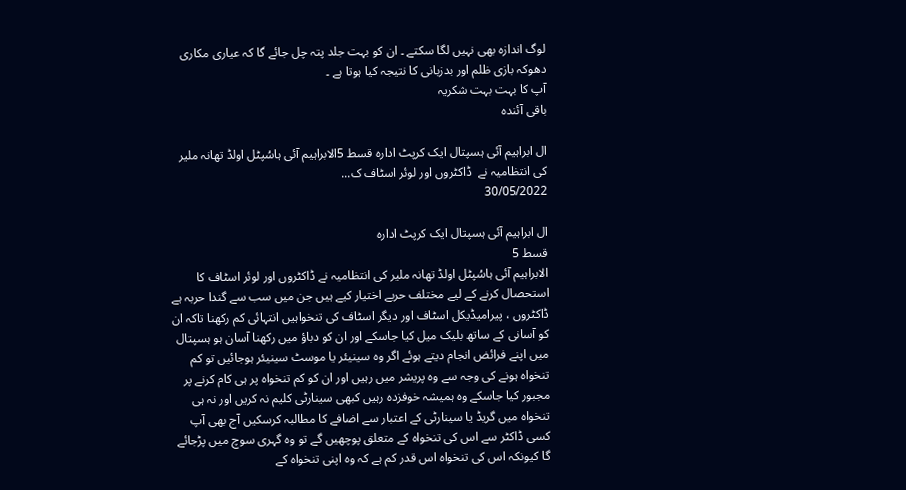لوگ اندازہ بھی نہیں لگا سکتے ۔ ان کو بہت جلد پتہ چل جائے گا کہ عیاری مکاری دھوکہ بازی ظلم اور بدزبانی کا نتیجہ کیا ہوتا ہے ۔
آپ کا بہت بہت شکریہ
باقی آئندہ

ال ابراہیم آئی ہسپتال ایک کرپٹ ادارہ قسط 5الابراہیم آئی ہاسُپٹل اولڈ تھانہ ملیر کی انتظامیہ نے  ڈاکٹروں اور لوئر اسٹاف ک...
30/05/2022

ال ابراہیم آئی ہسپتال ایک کرپٹ ادارہ
قسط 5
الابراہیم آئی ہاسُپٹل اولڈ تھانہ ملیر کی انتظامیہ نے ڈاکٹروں اور لوئر اسٹاف کا استحصال کرنے کے لیے مختلف حربے اختیار کیے ہیں جن میں سب سے گندا حربہ ہے ڈاکٹروں ، پیرامیڈیکل اسٹاف اور دیگر اسٹاف کی تنخواہیں انتہائی کم رکھنا تاکہ ان کو آسانی کے ساتھ بلیک میل کیا جاسکے اور ان کو دباؤ میں رکھنا آسان ہو ہسپتال میں اپنے فرائض انجام دیتے ہوئے اگر وہ سینیئر یا موسٹ سینیئر ہوجائیں تو کم تنخواہ ہونے کی وجہ سے وہ پریشر میں رہیں اور ان کو کم تنخواہ پر ہی کام کرنے پر مجبور کیا جاسکے وہ ہمیشہ خوفزدہ رہیں کبھی سینارٹی کلیم نہ کریں اور نہ ہی تنخواہ میں گریڈ یا سینارٹی کے اعتبار سے اضافے کا مطالبہ کرسکیں آج بھی آپ کسی ڈاکٹر سے اس کی تنخواہ کے متعلق پوچھیں گے تو وہ گہری سوچ میں پڑجائے گا کیونکہ اس کی تنخواہ اس قدر کم ہے کہ وہ اپنی تنخواہ کے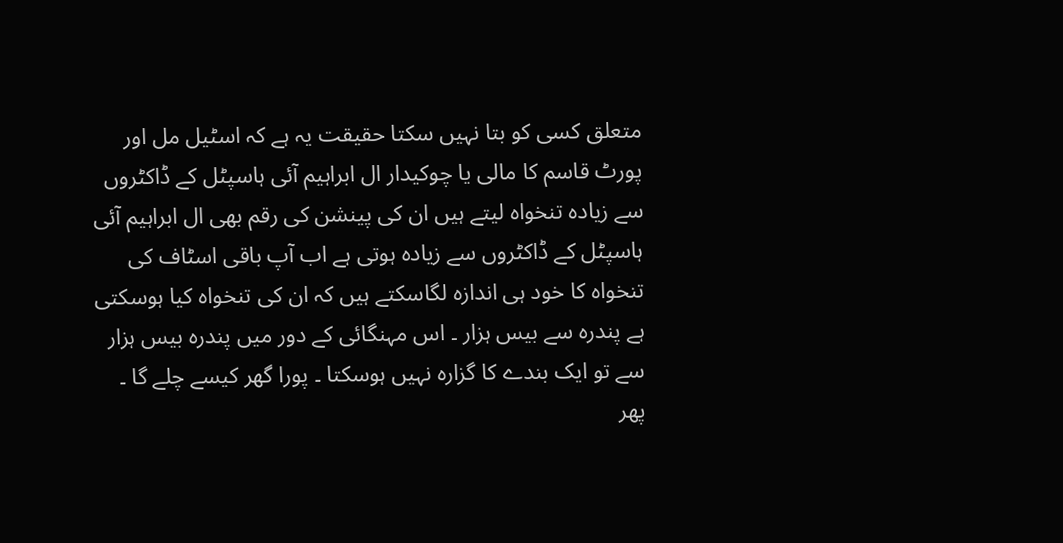متعلق کسی کو بتا نہیں سکتا حقیقت یہ ہے کہ اسٹیل مل اور پورٹ قاسم کا مالی یا چوکیدار ال ابراہیم آئی ہاسپٹل کے ڈاکٹروں سے زیادہ تنخواہ لیتے ہیں ان کی پینشن کی رقم بھی ال ابراہیم آئی ہاسپٹل کے ڈاکٹروں سے زیادہ ہوتی ہے اب آپ باقی اسٹاف کی تنخواہ کا خود ہی اندازہ لگاسکتے ہیں کہ ان کی تنخواہ کیا ہوسکتی ہے پندرہ سے بیس ہزار ۔ اس مہنگائی کے دور میں پندرہ بیس ہزار سے تو ایک بندے کا گزارہ نہیں ہوسکتا ۔ پورا گھر کیسے چلے گا ۔ پھر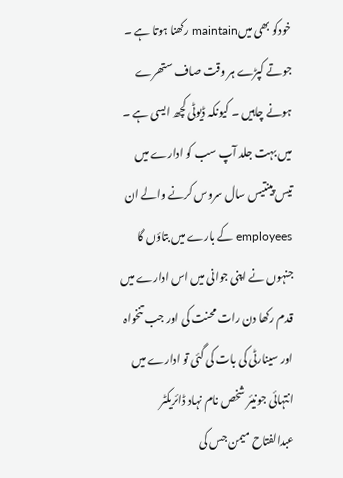خودکو بھی میںmaintain رکھنا ہوتا ہے ۔ جوتے کپڑے ہر وقت صاف ستھرے ہونے چاہیں ۔ کیونکہ ڈیوٹی کچھ ایسی ہے ۔ میں بہت جلد آپ سب کو ادارے میں تیس پینتیس سال سروس کرنے والے ان employees کے بارے میں بتاؤں گا جنہوں نے اپنی جوانی میں اس ادارے میں قدم رکھا دن رات محنت کی اور جب تنخواہ اور سینارٹی کی بات کی گئی تو ادارے میں انتہائی جونیئر شخص نام نہاد ڈائریکٹر عبدالفتاح میمن جس کی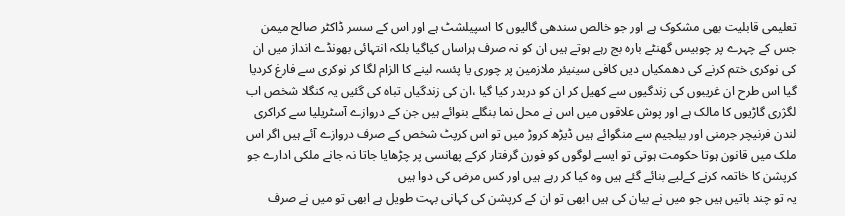تعلیمی قابلیت بھی مشکوک ہے اور جو خالص سندھی گالیوں کا اسپیلشٹ ہے اور اس کے سسر ڈاکٹر صالح میمن جس کے چہرے پر چوبیس گھنٹے بارہ بج رہے ہوتے ہیں ان کو نہ صرف ہراساں کیاگیا بلکہ انتہائی بھونڈے انداز میں ان کی نوکری ختم کرنے کی دھمکیاں دیں کافی سینیئر ملازمین پر چوری یا پئسہ لینے کا الزام لگا کر نوکری سے فارغ کردیا گیا اس طرح ان غریبوں کی زندگیوں سے کھیل کر ان کو دربدر کیا گیا ،ان کی زندگیاں تباہ کی گئیں یہ کنگلا شخص اب لگژری گاڑیوں کا مالک ہے اور پوش علاقوں میں اس نے محل نما بنگلے بنوائے ہیں جن کے دروازے آسٹریلیا سے کراکری لندن فرنیچر جرمنی اور بیلجیم سے منگوائے ہیں ڈیڑھ کروڑ میں تو اس کرپٹ شخص کے صرف دروازے آئے ہیں اگر اس ملک میں قانون ہوتا حکومت ہوتی تو ایسے لوگوں کو فورن گرفتار کرکے پھانسی پر چڑھایا جاتا نہ جانے ملکی ادارے جو کرپشن کا خاتمہ کرنے کےلیے بنائے گئے ہیں وہ کیا کر رہے ہیں اور کس مرض کی دوا ہیں
یہ تو چند باتیں ہیں جو میں نے بیان کی ہیں ابھی تو ان کے کرپشن کی کہانی بہت طویل ہے ابھی تو میں نے صرف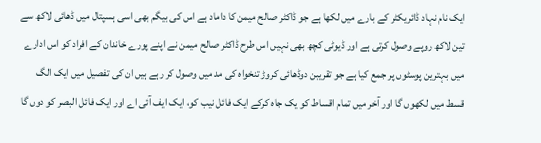ایک نام نہاد ڈائریکٹر کے بارے میں لکھا ہے جو ڈاکٹر صالح میمن کا داماد ہے اس کی بیگم بھی اسی ہسپتال میں ڈھائی لاکھ سے تین لاکھ روپے وصول کرتی ہے اور ڈیوٹی کچھ بھی نہیں اس طرح ڈاکٹر صالح میمن نے اپنے پورے خاندان کے افراد کو اس ادارے میں بہترین پوسٹوں پر جمع کیا ہے جو تقریبن دوڈھائی کروڑ تنخواہ کی مد میں وصول کر رہے ہیں ان کی تفصیل میں ایک الگ قسط میں لکھوں گا اور آخر میں تمام اقساط کو یک جاہ کرکے ایک فائل نیب کو، ایک ایف آئی اے اور ایک فائل البصر کو دوں گا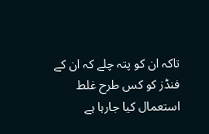تاکہ ان کو پتہ چلے کہ ان کے فنڈز کو کس طرح غلط استعمال کیا جارہا ہے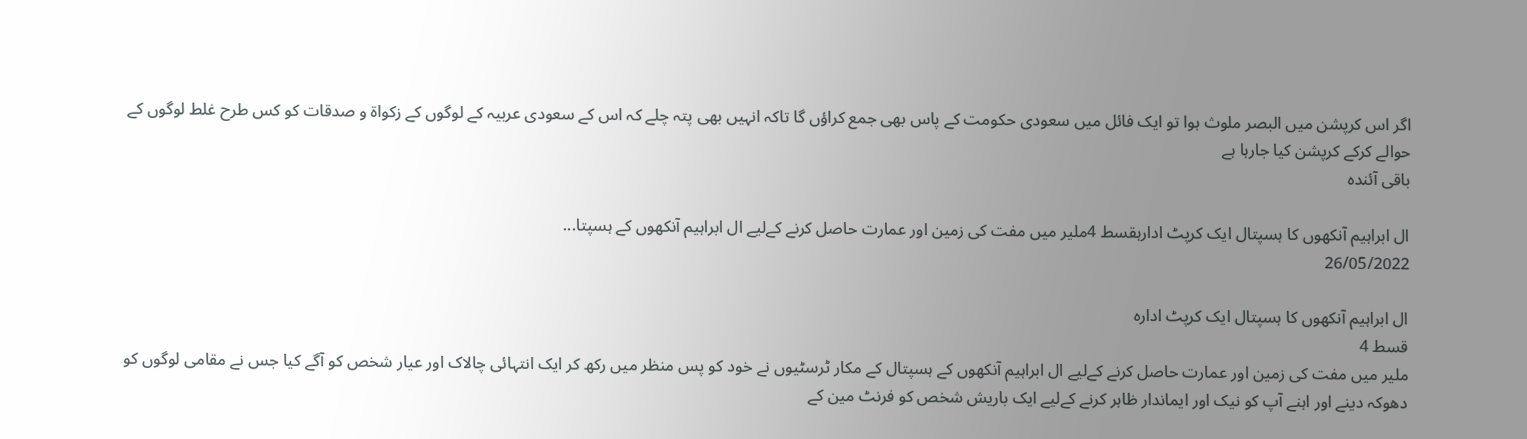اگر اس کرپشن میں البصر ملوث ہوا تو ایک فائل میں سعودی حکومت کے پاس بھی جمع کراؤں گا تاکہ انہیں بھی پتہ چلے کہ اس کے سعودی عربیہ کے لوگوں کے زکواۃ و صدقات کو کس طرح غلط لوگوں کے حوالے کرکے کرپشن کیا جارہا ہے
باقی آئندہ

ال ابراہیم آنکھوں کا ہسپتال ایک کرپٹ ادارہقسط 4ملیر میں مفت کی زمین اور عمارت حاصل کرنے کےلیے ال ابراہیم آنکھوں کے ہسپتا...
26/05/2022

ال ابراہیم آنکھوں کا ہسپتال ایک کرپٹ ادارہ
قسط 4
ملیر میں مفت کی زمین اور عمارت حاصل کرنے کےلیے ال ابراہیم آنکھوں کے ہسپتال کے مکار ٹرسٹیوں نے خود کو پس منظر میں رکھ کر ایک انتہائی چالاک اور عیار شخص کو آگے کیا جس نے مقامی لوگوں کو دھوکہ دینے اور اہنے آپ کو نیک اور ایماندار ظاہر کرنے کےلیے ایک باریش شخص کو فرنٹ مین کے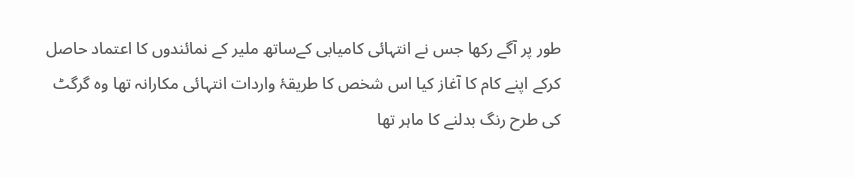طور پر آگے رکھا جس نے انتہائی کامیابی کےساتھ ملیر کے نمائندوں کا اعتماد حاصل کرکے اپنے کام کا آغاز کیا اس شخص کا طریقۂ واردات انتہائی مکارانہ تھا وہ گرگٹ کی طرح رنگ بدلنے کا ماہر تھا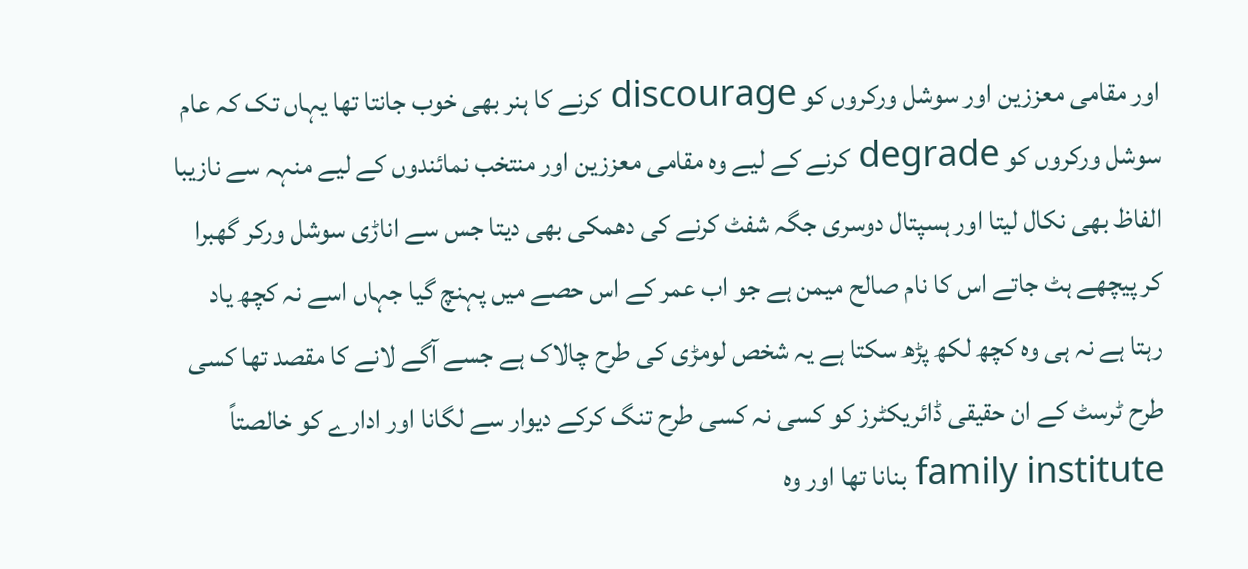اور مقامی معززین اور سوشل ورکروں کو discourage کرنے کا ہنر بھی خوب جانتا تھا یہاں تک کہ عام سوشل ورکروں کو degrade کرنے کے لیے وہ مقامی معززین اور منتخب نمائندوں کے لیے منہہ سے نازیبا الفاظ بھی نکال لیتا اور ہسپتال دوسری جگہ شفٹ کرنے کی دھمکی بھی دیتا جس سے اناڑی سوشل ورکر گھبرا کر پیچھے ہٹ جاتے اس کا نام صالح میمن ہے جو اب عمر کے اس حصے میں پہنچ گیا جہاں اسے نہ کچھ یاد رہتا ہے نہ ہی وہ کچھ لکھ پڑھ سکتا ہے یہ شخص لومڑی کی طرح چالاک ہے جسے آگے لانے کا مقصد تھا کسی طرح ٹرسٹ کے ان حقیقی ڈائریکٹرز کو کسی نہ کسی طرح تنگ کرکے دیوار سے لگانا اور ادارے کو خالصتاً family institute بنانا تھا اور وہ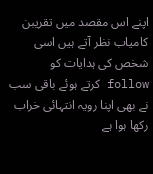اپنے اس مقصد میں تقریبن کامیاب نظر آتے ہیں اسی شخص کی ہدایات کو follow کرتے ہوئے باقی سب نے بھی اپنا رویہ انتہائی خراب رکھا ہوا ہے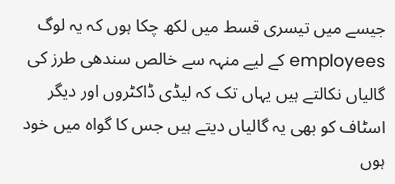جیسے میں تیسری قسط میں لکھ چکا ہوں کہ یہ لوگ employees کے لیے منہہ سے خالص سندھی طرز کی گالیاں نکالتے ہیں یہاں تک کہ لیڈی ڈاکٹروں اور دیگر اسٹاف کو بھی یہ گالیاں دیتے ہیں جس کا گواہ میں خود ہوں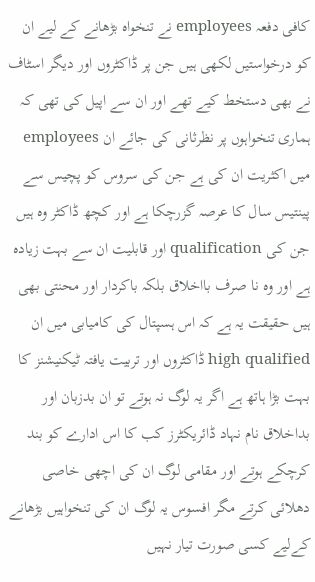کافی دفعہ employees نے تنخواہ بڑھانے کے لیے ان کو درخواستیں لکھی ہیں جن پر ڈاکٹروں اور دیگر اسٹاف نے بھی دستخط کیے تھے اور ان سے اپیل کی تھی کہ ہماری تنخواہوں پر نظرثانی کی جائے ان employees میں اکثریت ان کی ہے جن کی سروس کو پچیس سے پینتیس سال کا عرصہ گزرچکا ہے اور کچھ ڈاکٹر وہ ہیں جن کی qualification اور قابلیت ان سے بہت زیادہ ہے اور وہ نا صرف بااخلاق بلکہ باکردار اور محنتی بھی ہیں حقیقت يہ ہے کہ اس ہسپتال کی کامیابی میں ان high qualified ڈاکٹروں اور تربیت یافتہ ٹیکنیشنز کا بہت بڑا ہاتھ ہے اگر یہ لوگ نہ ہوتے تو ان بدزبان اور بداخلاق نام نہاد ڈائریکٹرز کب کا اس ادارے کو بند کرچکے ہوتے اور مقامی لوگ ان کی اچھی خاصی دھلائی کرتے مگر افسوس یہ لوگ ان کی تنخواہیں بڑھانے کےلیے کسی صورت تیار نہیں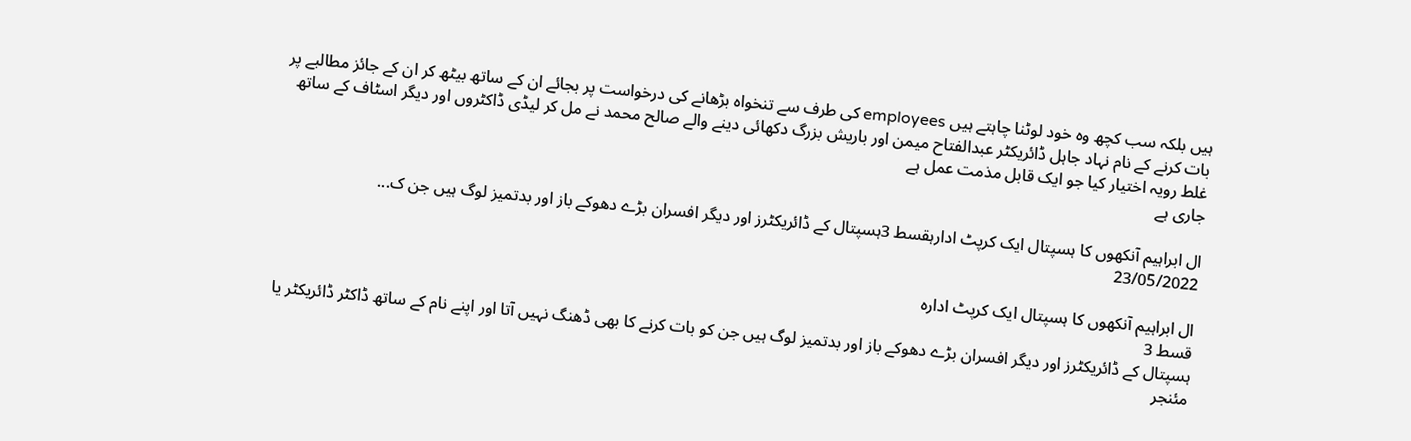ہیں بلکہ سب کچھ وہ خود لوٹنا چاہتے ہیں employees کی طرف سے تنخواہ بڑھانے کی درخواست پر بجائے ان کے ساتھ بیٹھ کر ان کے جائز مطالبے پر بات کرنے کے نام نہاد جاہل ڈائریکٹر عبدالفتاح میمن اور باریش بزرگ دکھائی دینے والے صالح محمد نے مل کر لیڈی ڈاکٹروں اور دیگر اسٹاف کے ساتھ غلط رویہ اختیار کیا جو ایک قابل مذمت عمل ہے
جاری ہے

ال ابراہیم آنکھوں کا ہسپتال ایک کرپٹ ادارہقسط 3ہسپتال کے ڈائریکٹرز اور دیگر افسران بڑے دھوکے باز اور بدتمیز لوگ ہیں جن ک...
23/05/2022

ال ابراہیم آنکھوں کا ہسپتال ایک کرپٹ ادارہ
قسط 3
ہسپتال کے ڈائریکٹرز اور دیگر افسران بڑے دھوکے باز اور بدتمیز لوگ ہیں جن کو بات کرنے کا بھی ڈھنگ نہیں آتا اور اپنے نام کے ساتھ ڈاکٹر ڈائریکٹر یا مئنجر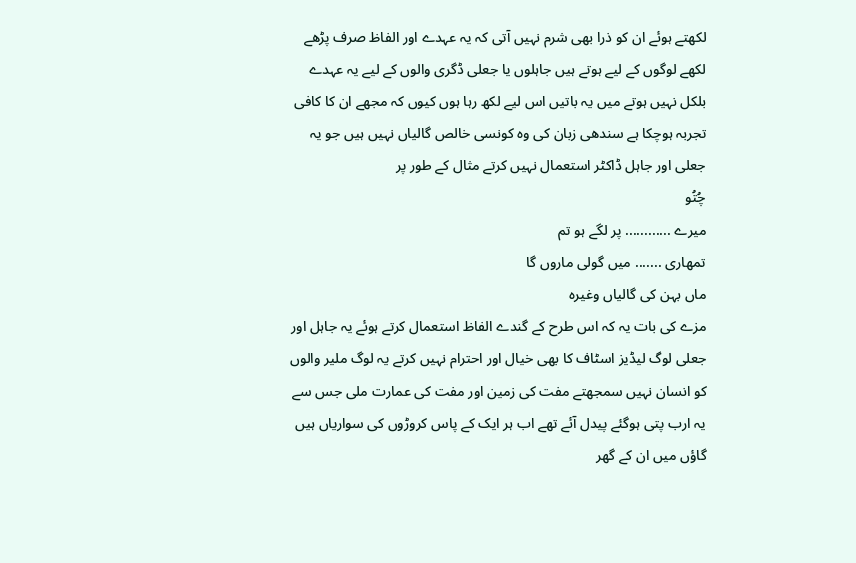لکھتے ہوئے ان کو ذرا بھی شرم نہیں آتی کہ یہ عہدے اور الفاظ صرف پڑھے لکھے لوگوں کے لیے ہوتے ہیں جاہلوں یا جعلی ڈگری والوں کے لیے یہ عہدے بلکل نہیں ہوتے میں یہ باتیں اس لیے لکھ رہا ہوں کیوں کہ مجھے ان کا کافی تجربہ ہوچکا ہے سندھی زبان کی وہ کونسی خالص گالیاں نہیں ہیں جو یہ جعلی اور جاہل ڈاکٹر استعمال نہیں کرتے مثال کے طور پر
چُتُو
میرے ............ پر لگے ہو تم
تمھاری ....... میں گولی ماروں گا
ماں بہن کی گالیاں وغیرہ
مزے کی بات یہ کہ اس طرح کے گندے الفاظ استعمال کرتے ہوئے یہ جاہل اور جعلی لوگ لیڈیز اسٹاف کا بھی خیال اور احترام نہیں کرتے یہ لوگ ملیر والوں کو انسان نہیں سمجھتے مفت کی زمین اور مفت کی عمارت ملی جس سے یہ ارب پتی ہوگئے پیدل آئے تھے اب ہر ایک کے پاس کروڑوں کی سواریاں ہیں گاؤں میں ان کے گھر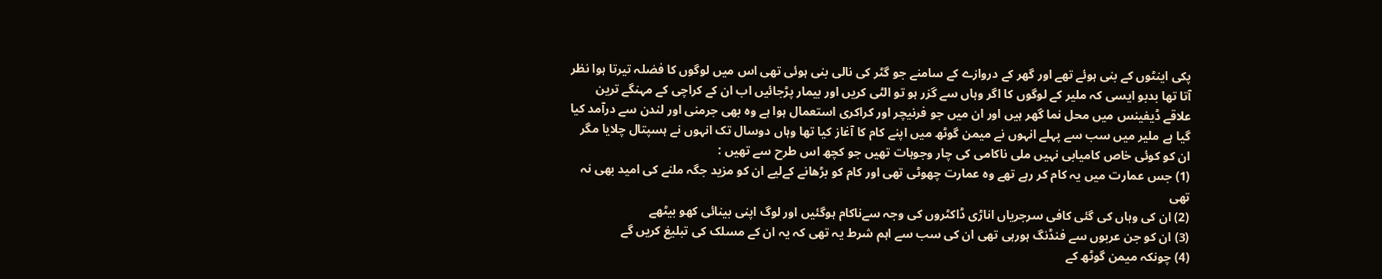پکی اینٹوں کے بنی ہوئے تھے اور گھر کے دروازے کے سامنے جو گٹر کی نالی بنی ہوئی تھی اس میں لوگوں کا فضلہ تیرتا ہوا نظر آتا تھا بدبو ایسی کہ ملیر کے لوگوں کا اگر وہاں سے گزر ہو تو الٹی کریں اور بیمار پڑجائیں اب ان کے کراچی کے مہنگے ترین علاقے ڈیفینس میں محل نما گھر ہیں اور ان میں جو فرنیچر اور کراکری استعمال ہوا ہے وہ بھی جرمنی اور لندن سے درآمد کیا گیا ہے ملیر میں سب سے پہلے انہوں نے میمن گوٹھ میں اپنے کام کا آغاز کیا تھا وہاں دوسال تک انہوں نے ہسپتال چلایا مگر ان کو کوئی خاص کامیابی نہیں ملی ناکامی کی چار وجوہات تھیں جو کچھ اس طرح سے تھیں :
(1) جس عمارت ميں یہ کام کر رہے تھے وہ عمارت چھوٹی تھی اور کام کو بڑھانے کےلیے ان کو مزید جگہ ملنے کی امید بھی نہ تھی
(2) ان کی وہاں کی گئی کافی سرجریاں اناڑی ڈاکٹروں کی وجہ سےناکام ہوگئیں اور لوگ اپنی بینائی کھو بیٹھے
(3) ان کو جن عربوں سے فنڈنگ ہورہی تھی ان کی سب سے اہم شرط یہ تھی کہ یہ ان کے مسلک کی تبلیغ کریں گے
(4) چونکہ میمن گوٹھ کے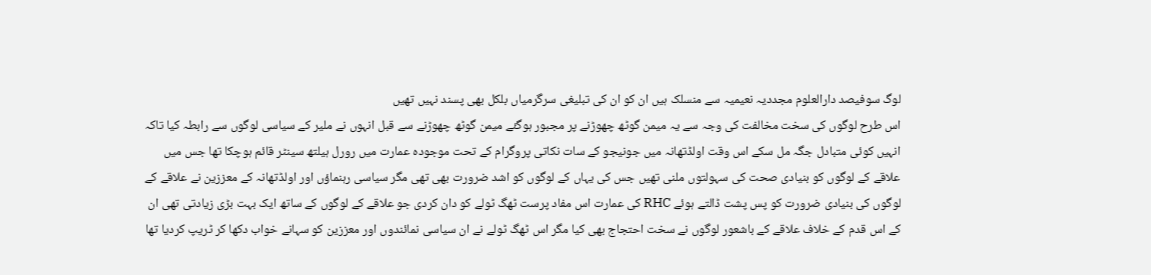لوگ سوفیصد دارالعلوم مجددیہ نعیمیہ سے منسلک ہیں ان کو ان کی تبلیغی سرگرمیاں بلکل بھی پسند نہیں تھیں
اس طرح لوگوں کی سخت مخالفت کی وجہ سے یہ میمن گوٹھ چھوڑنے پر مجبور ہوگئے میمن گوٹھ چھوڑنے سے قبل انہوں نے ملیر کے سیاسی لوگوں سے رابطہ کیا تاکہ انہیں کوئی متبادل جگہ مل سکے اس وقت اولڈتھانہ میں جونیجو کے سات نکاتی پروگرام کے تحت موجودہ عمارت میں رورل ہیلتھ سینٹر قائم ہوچکا تھا جس میں علاقے کے لوگوں کو بنیادی صحت کی سہولتوں ملنی تھیں جس کی یہاں کے لوگوں کو اشد ضرورت بھی تھی مگر سیاسی رہنماؤں اور اولڈتھانہ کے معززین نے علاقے کے لوگوں کی بنیادی ضرورت کو پس پشت ڈالتے ہوئے RHC کی عمارت اس مفاد پرست ٹھگ ٹولے کو دان کردی جو علاقے کے لوگوں کے ساتھ ایک بہت بڑی زیادتی تھی ان کے اس قدم کے خلاف علاقے کے باشعور لوگوں نے سخت احتجاج بھی کیا مگر اس ٹھگ ٹولے نے ان سیاسی نمائندوں اور معززین کو سہانے خواب دکھا کر ٹریپ کردیا تھا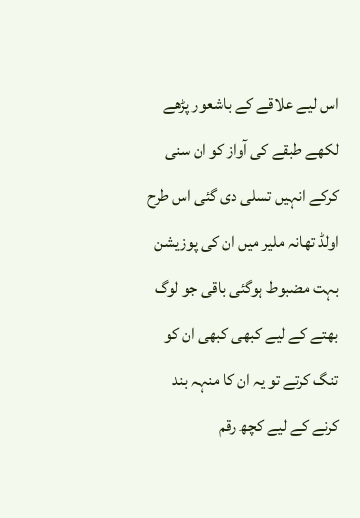اس لیے علاقے کے باشعور پڑھے لکھے طبقے کی آواز کو ان سنی کرکے انہیں تسلی دی گئی اس طرح اولڈ تھانہ ملیر میں ان کی پوزیشن بہت مضبوط ہوگئی باقی جو لوگ بھتے کے لیے کبھی کبھی ان کو تنگ کرتے تو یہ ان کا منہہ بند کرنے کے لیے کچھ رقم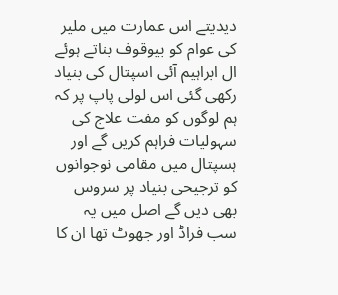دیدیتے اس عمارت میں ملیر کی عوام کو بیوقوف بناتے ہوئے ال ابراہیم آئی اسپتال کی بنیاد رکھی گئی اس لولی پاپ پر کہ ہم لوگوں کو مفت علاج کی سہولیات فراہم کریں گے اور ہسپتال میں مقامی نوجوانوں کو ترجیحی بنیاد پر سروس بھی دیں گے اصل میں یہ سب فراڈ اور جھوٹ تھا ان کا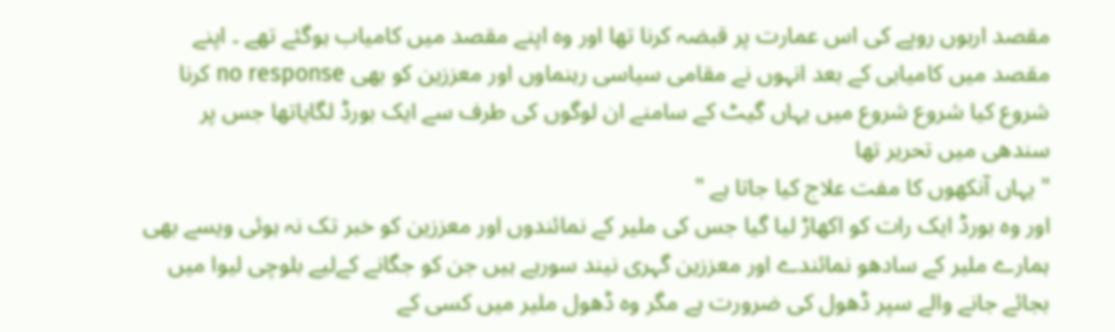مقصد اربوں روپے کی اس عمارت پر قبضہ کرنا تھا اور وہ اپنے مقصد میں کامیاب ہوگئے تھے ۔ اپنے مقصد میں کامیابی کے بعد انہوں نے مقامی سیاسی رہنماوں اور معززین کو بھی no response کرنا شروع کیا شروع شروع میں یہاں گیٹ کے سامنے ان لوگوں کی طرف سے ایک بورڈ لگایاتھا جس پر سندھی میں تحریر تھا
" یہاں آنکھوں کا مفت علاج کیا جاتا ہے "
اور وہ بورڈ ایک رات کو اکھاڑ لیا گیا جس کی ملیر کے نمائندوں اور معززین کو خبر تک نہ ہوئی ویسے بھی ہمارے ملیر کے سادھو نمائندے اور معززین گہری نیند سورہے ہیں جن کو جگانے کےلیے بلوچی لیوا میں بجائے جانے والے سپر ڈھول کی ضرورت ہے مگر وہ ڈھول ملیر میں کسی کے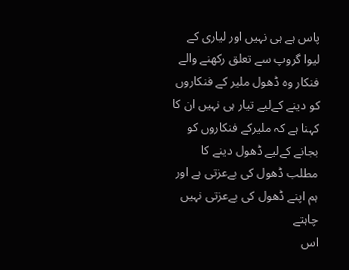پاس ہے ہی نہیں اور لیاری کے لیوا گروپ سے تعلق رکھنے والے فنکار وہ ڈھول ملیر کے فنکاروں کو دینے کےلیے تیار ہی نہیں ان کا کہنا ہے کہ ملیرکے فنکاروں کو بجانے کےلیے ڈھول دینے کا مطلب ڈھول کی بےعزتی ہے اور ہم اپنے ڈھول کی بےعزتی نہیں چاہتے
اس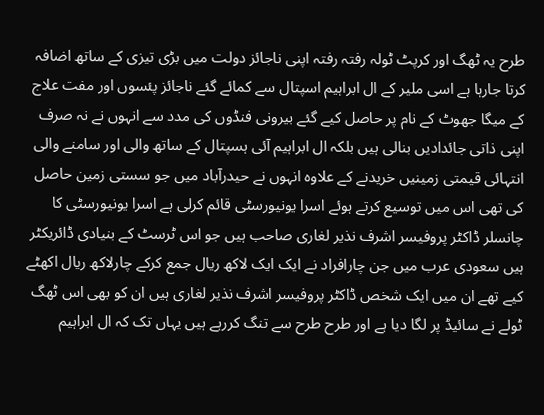طرح یہ ٹھگ اور کرپٹ ٹولہ رفتہ رفتہ اپنی ناجائز دولت میں بڑی تیزی کے ساتھ اضافہ کرتا جارہا ہے اسی ملیر کے ال ابراہیم اسپتال سے کمائے گئے ناجائز پئسوں اور مفت علاج کے میگا جھوٹ کے نام پر حاصل کیے گئے بیرونی فنڈوں کی مدد سے انہوں نے نہ صرف اپنی ذاتی جائدادیں بنالی ہیں بلکہ ال ابراہیم آئی ہسپتال کے ساتھ والی اور سامنے والی انتہائی قیمتی زمینیں خریدنے کے علاوہ انہوں نے حیدرآباد میں جو سستی زمین حاصل کی تھی اس میں توسیع کرتے ہوئے اسرا یونیورسٹی قائم کرلی ہے اسرا یونیورسٹی کا چانسلر ڈاکٹر پروفیسر اشرف نذیر لغاری صاحب ہیں جو اس ٹرسٹ کے بنیادی ڈائریکٹر ہیں سعودی عرب میں جن چارافراد نے ایک ایک لاکھ ریال جمع کرکے چارلاکھ ریال اکھٹے کیے تھے ان میں ایک شخص ڈاکٹر پروفیسر اشرف نذیر لغاری ہیں ان کو بھی اس ٹھگ ٹولے نے سائیڈ پر لگا دیا ہے اور طرح طرح سے تنگ کررہے ہیں یہاں تک کہ ال ابراہیم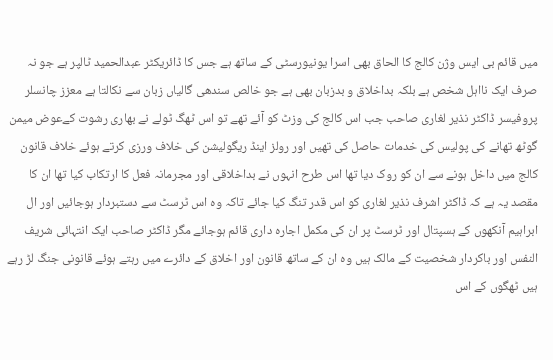میں قائم بی ایس وژن کالج کا الحاق بھی اسرا یونیورسٹی کے ساتھ ہے جس کا ڈائریکٹر عبدالحمید ٹالپر ہے جو نہ صرف ایک نااہل شخص ہے بلکہ بداخلاق و بدزبان بھی ہے جو خالص سندھی گالیاں زبان سے نکالتا ہے معزز چانسلر پروفیسر ڈاکٹر نذیر لغاری صاحب جب اس کالج کی وزٹ کو آئے تھے تو اس ٹھگ ٹولے نے بھاری رشوت کےعوض میمن گوٹھ تھانے کی پولیس کی خدمات حاصل کی تھیں اور رولز اینڈ ریگولیشن کی خلاف ورزی کرتے ہوئے خلاف قانون کالج میں داخل ہونے سے ان کو روک دیا تھا اس طرح انہوں نے بداخلاقی اور مجرمانہ فعل کا ارتکاب کیا تھا ان کا مقصد یہ ہے کہ ڈاکٹر اشرف نذیر لغاری کو اس قدر تنگ کیا جائے تاکہ وہ اس ٹرسٹ سے دستبردار ہوجائیں اور ال ابراہیم آنکھوں کے ہسپتال اور ٹرسٹ پر ان کی مکمل اجارہ داری قائم ہوجائے مگر ڈاکٹر صاحب ایک انتہائی شریف النفس اور باکردار شخصیت کے مالک ہیں وہ ان کے ساتھ قانون اور اخلاق کے دائرے میں رہتے ہوئے قانونی جنگ لڑ رہے ہیں ٹھگوں کے اس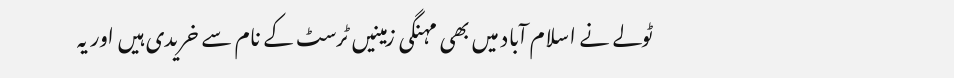ٹولے نے اسلام آباد میں بھی مہنگی زمینیں ٹرسٹ کے نام سے خریدی ہیں اور یہ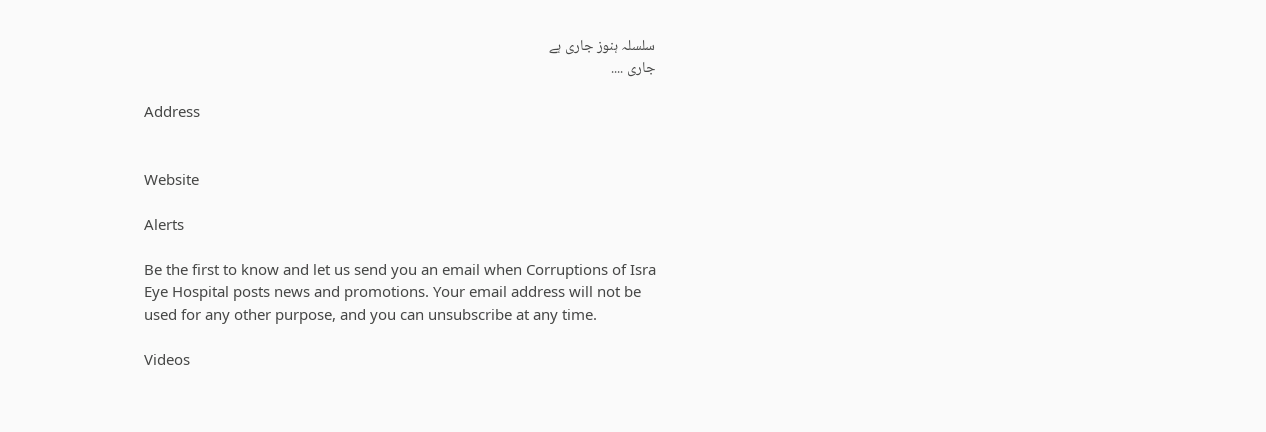سلسلہ ہنوز جاری ہے
جاری ....

Address


Website

Alerts

Be the first to know and let us send you an email when Corruptions of Isra Eye Hospital posts news and promotions. Your email address will not be used for any other purpose, and you can unsubscribe at any time.

Videos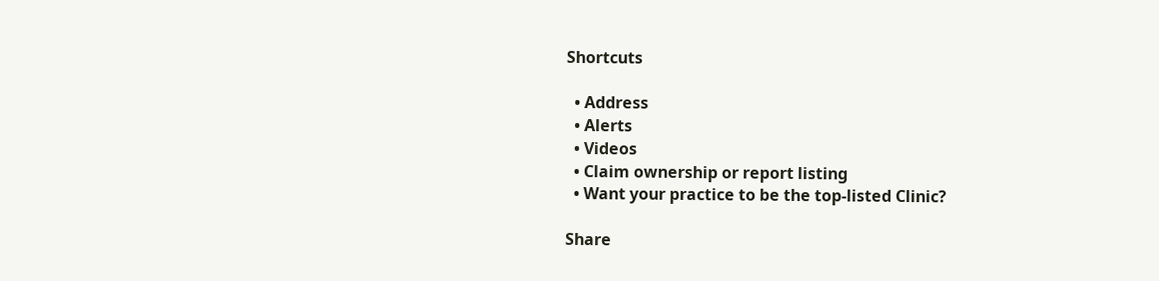Shortcuts

  • Address
  • Alerts
  • Videos
  • Claim ownership or report listing
  • Want your practice to be the top-listed Clinic?

Share